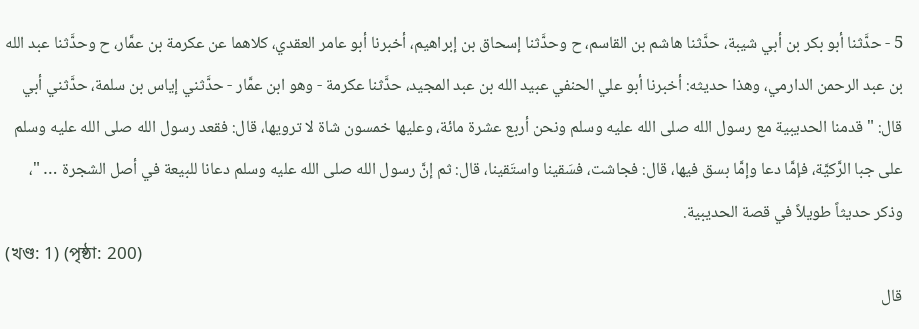5 - حدَّثنا أبو بكر بن أبي شيبة، حدَّثنا هاشم بن القاسم، ح وحدَّثنا إسحاق بن إبراهيم، أخبرنا أبو عامر العقدي، كلاهما عن عكرمة بن عمَّار، ح وحدَّثنا عبد الله بن عبد الرحمن الدارمي، وهذا حديثه: أخبرنا أبو علي الحنفي عبيد الله بن عبد المجيد، حدَّثنا عكرمة - وهو ابن عمَّار - حدَّثني إياس بن سلمة، حدَّثني أبي قال: "قدمنا الحديبية مع رسول الله صلى الله عليه وسلم ونحن أربع عشرة مائة، وعليها خمسون شاة لا ترويها، قال: فقعد رسول الله صلى الله عليه وسلم على جبا الرَّكيَّة، فإمَّا دعا وإمَّا بسق فيها، قال: فجاشت، فسَقينا واستَقينا، قال: ثم إنَّ رسول الله صلى الله عليه وسلم دعانا للبيعة في أصل الشجرة … "، وذكر حديثاً طويلاً في قصة الحديبية.
(খণ্ড: 1) (পৃষ্ঠা: 200)
قال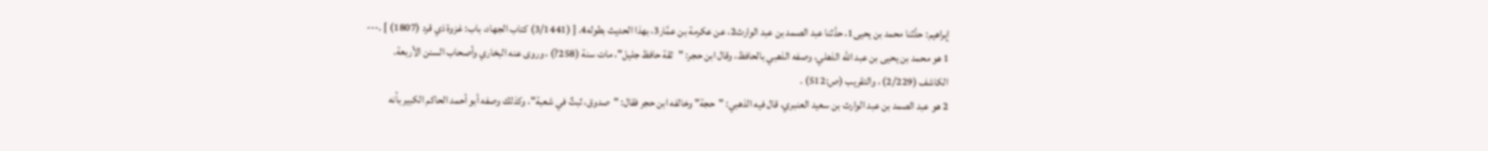إبراهيم: حدَّثنا محمد بن يحيى1، حدَّثنا عبد الصمد بن عبد الوارث2، عن عكرمة بن عمَّار3، بهذا الحديث بطوله4. [ (3/1441) كتاب الجهاد، باب: غزوة ذي قرد (1807) ] .---
1 هو محمد بن يحيى بن عبد الله الذهلي، وصفه الذهبي بالحافظ، وقال ابن حجر: "ثقة حافظ جليل"، مات سنة (258?) ، وروى عنه البخاري وأصحاب السنن الأربعة.
الكاشف (2/229) ، والتقريب (ص:512) .
2 هو عبد الصمد بن عبد الوارث بن سعيد العنبري، قال فيه الذهبي: "حجة" وخالفه ابن حجر فقال: "صدوق، ثبتٌ في شعبة"، وكذلك وصفه أبو أحمد الحاكم الكبير بأنه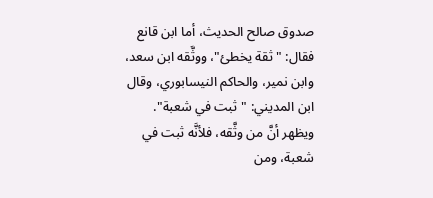صدوق صالح الحديث، أما ابن قانع فقال: "ثقة يخطئ"، ووثَّقه ابن سعد، وابن نمير، والحاكم النيسابوري، وقال ابن المديني: "ثبت في شعبة".
ويظهر أنَّ من وثَّقه، فلأنَّه ثبت في شعبة، ومن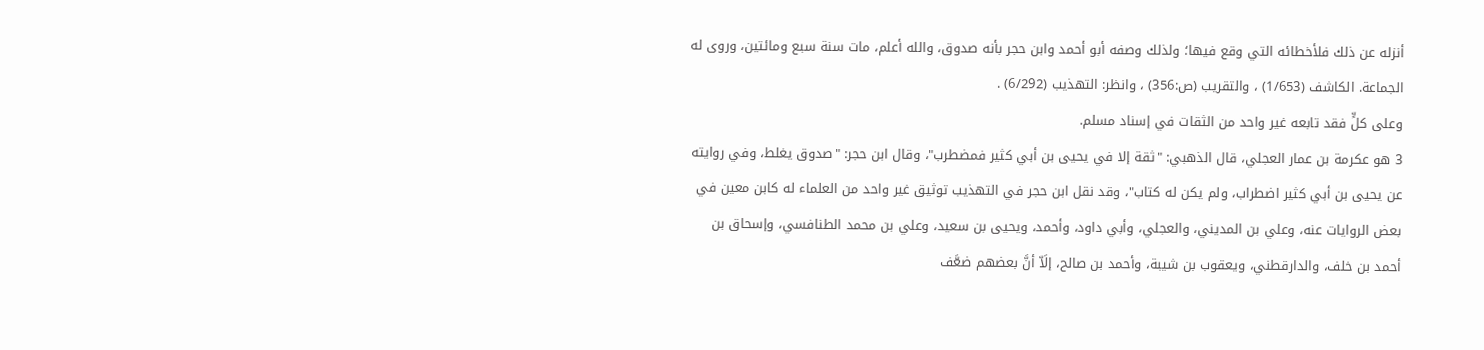أنزله عن ذلك فلأخطائه التي وقع فيها؛ ولذلك وصفه أبو أحمد وابن حجر بأنه صدوق، والله أعلم، مات سنة سبع ومائتين، وروى له الجماعة. الكاشف (1/653) ، والتقريب (ص:356) ، وانظر: التهذيب (6/292) .
وعلى كلٍّ فقد تابعه غير واحد من الثقات في إسناد مسلم.
3 هو عكرمة بن عمار العجلي، قال الذهبي: "ثقة إلا في يحيى بن أبي كثير فمضطرب"، وقال ابن حجر: "صدوق يغلط، وفي روايته عن يحيى بن أبي كثير اضطراب، ولم يكن له كتاب"، وقد نقل ابن حجر في التهذيب توثيق غير واحد من العلماء له كابن معين في بعض الروايات عنه، وعلي بن المديني، والعجلي، وأبي داود، وأحمد، ويحيى بن سعيد، وعلي بن محمد الطنافسي، وإسحاق بن أحمد بن خلف، والدارقطني، ويعقوب بن شيبة، وأحمد بن صالح، إلَاّ أنَّ بعضهم ضعَّف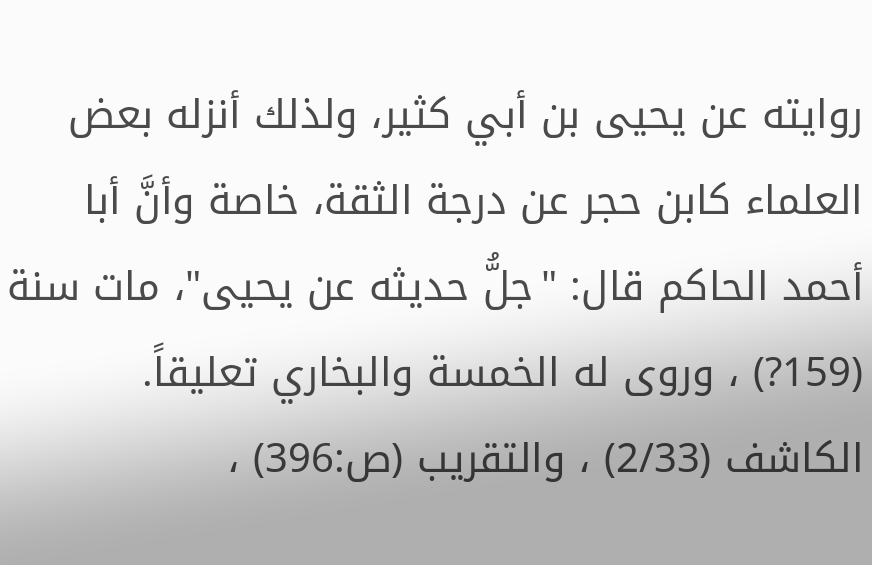روايته عن يحيى بن أبي كثير، ولذلك أنزله بعض العلماء كابن حجر عن درجة الثقة، خاصة وأنَّ أبا أحمد الحاكم قال: "جلُّ حديثه عن يحيى"، مات سنة (159?) ، وروى له الخمسة والبخاري تعليقاً. الكاشف (2/33) ، والتقريب (ص:396) ،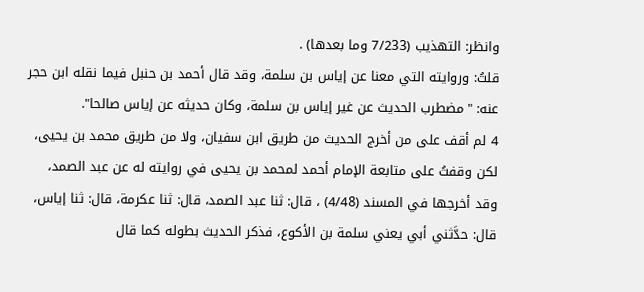وانظر: التهذيب (7/233 وما بعدها) .
قلتُ: وروايته التي معنا عن إياس بن سلمة، وقد قال أحمد بن حنبل فيما نقله ابن حجر عنه: "مضطرب الحديث عن غير إياس بن سلمة، وكان حديثه عن إياس صالحا".
4 لم أقف على من أخرج الحديث من طريق ابن سفيان، ولا من طريق محمد بن يحيى، لكن وقفتُ على متابعة الإمام أحمد لمحمد بن يحيى في روايته له عن عبد الصمد، وقد أخرجها في المسند (4/48) ، قال: ثنا عبد الصمد، قال: ثنا عكرمة، قال: ثنا إياس، قال: حدَّثني أبي يعني سلمة بن الأكوع، فذكر الحديث بطوله كما قال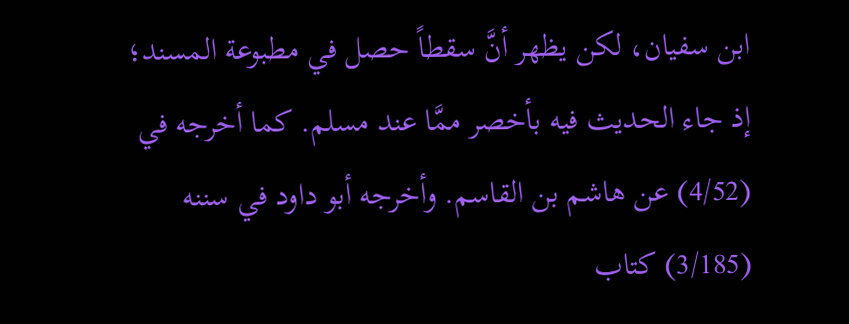ابن سفيان، لكن يظهر أنَّ سقطاً حصل في مطبوعة المسند؛ إذ جاء الحديث فيه بأخصر ممَّا عند مسلم. كما أخرجه في (4/52) عن هاشم بن القاسم. وأخرجه أبو داود في سننه (3/185) كتاب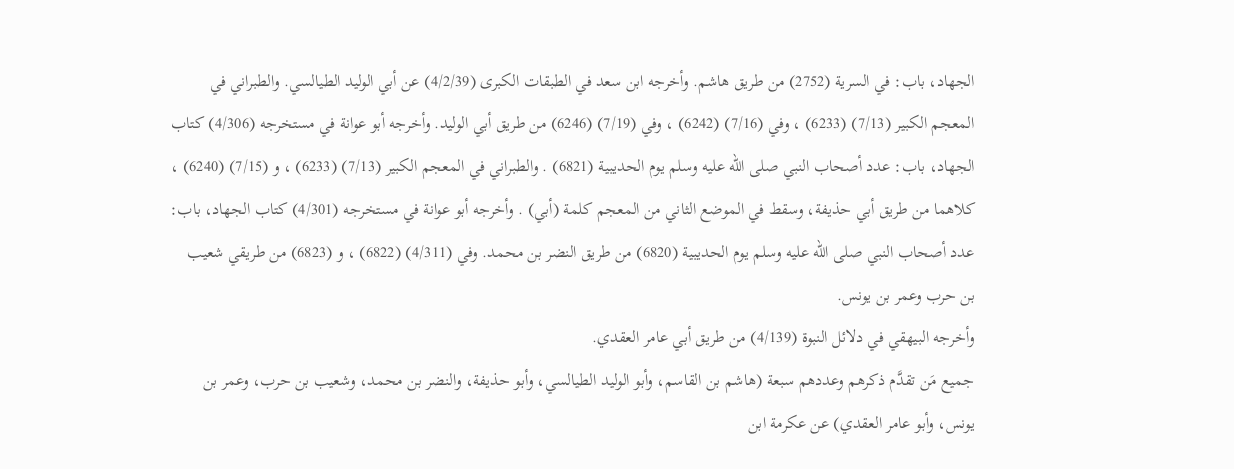الجهاد، باب: في السرية (2752) من طريق هاشم. وأخرجه ابن سعد في الطبقات الكبرى (4/2/39) عن أبي الوليد الطيالسي. والطبراني في المعجم الكبير (7/13) (6233) ، وفي (7/16) (6242) ، وفي (7/19) (6246) من طريق أبي الوليد. وأخرجه أبو عوانة في مستخرجه (4/306) كتاب الجهاد، باب: عدد أصحاب النبي صلى الله عليه وسلم يوم الحديبية (6821) . والطبراني في المعجم الكبير (7/13) (6233) ، و (7/15) (6240) ، كلاهما من طريق أبي حذيفة، وسقط في الموضع الثاني من المعجم كلمة (أبي) . وأخرجه أبو عوانة في مستخرجه (4/301) كتاب الجهاد، باب: عدد أصحاب النبي صلى الله عليه وسلم يوم الحديبية (6820) من طريق النضر بن محمد. وفي (4/311) (6822) ، و (6823) من طريقي شعيب بن حرب وعمر بن يونس.
وأخرجه البيهقي في دلائل النبوة (4/139) من طريق أبي عامر العقدي.
جميع مَن تقدَّم ذكرهم وعددهم سبعة (هاشم بن القاسم، وأبو الوليد الطيالسي، وأبو حذيفة، والنضر بن محمد، وشعيب بن حرب، وعمر بن يونس، وأبو عامر العقدي) عن عكرمة ابن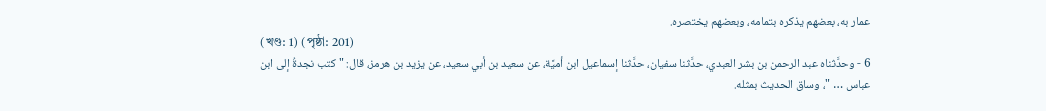عمار به، بعضهم يذكره بتمامه، وبعضهم يختصره.
(খণ্ড: 1) (পৃষ্ঠা: 201)
6 - وحدَّثناه عبد الرحمن بن بشر العبدي، حدَّثنا سفيان، حدَّثنا إسماعيل ابن أميَّة، عن سعيد بن أبي سعيد، عن يزيد بن هرمز، قال: "كتب نجدةُ إلى ابن عباس … "، وساق الحديث بمثله.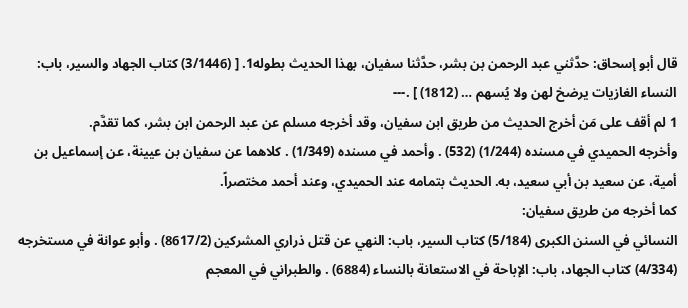قال أبو إسحاق: حدَّثني عبد الرحمن بن بشر، حدَّثنا سفيان، بهذا الحديث بطوله1. [ (3/1446) كتاب الجهاد والسير، باب: النساء الغازيات يرضخ لهن ولا يُسهم … (1812) ] .---
1 لم أقف على مَن أخرج الحديث من طريق ابن سفيان، وقد أخرجه مسلم عن عبد الرحمن ابن بشر، كما تقدَّم.
وأخرجه الحميدي في مسنده (1/244) (532) . وأحمد في مسنده (1/349) . كلاهما عن سفيان بن عيينة، عن إسماعيل بن أمية، عن سعيد بن أبي سعيد، به. الحديث بتمامه عند الحميدي، وعند أحمد مختصراً.
كما أخرجه من طريق سفيان:
النسائي في السنن الكبرى (5/184) كتاب السير، باب: النهي عن قتل ذراري المشركين (8617/2) . وأبو عوانة في مستخرجه (4/334) كتاب الجهاد، باب: الإباحة في الاستعانة بالنساء (6884) . والطبراني في المعجم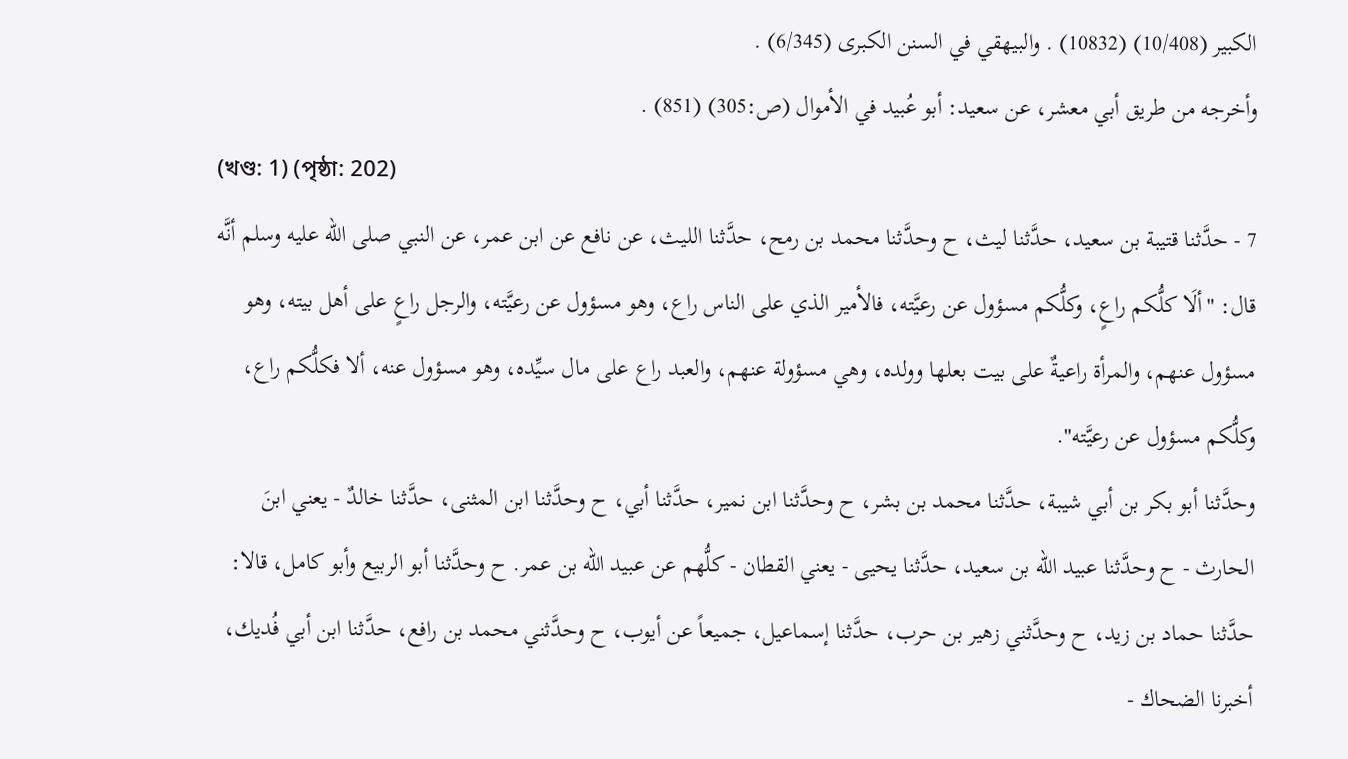الكبير (10/408) (10832) . والبيهقي في السنن الكبرى (6/345) .
وأخرجه من طريق أبي معشر، عن سعيد: أبو عُبيد في الأموال (ص:305) (851) .
(খণ্ড: 1) (পৃষ্ঠা: 202)
7 - حدَّثنا قتيبة بن سعيد، حدَّثنا ليث، ح وحدَّثنا محمد بن رمح، حدَّثنا الليث، عن نافع عن ابن عمر، عن النبي صلى الله عليه وسلم أنَّه قال: "ألَا كلُّكم راعٍ، وكلُّكم مسؤول عن رعيَّته، فالأمير الذي على الناس راع، وهو مسؤول عن رعيَّته، والرجل راعٍ على أهل بيته، وهو مسؤول عنهم، والمرأة راعيةٌ على بيت بعلها وولده، وهي مسؤولة عنهم، والعبد راع على مال سيِّده، وهو مسؤول عنه، ألا فكلُّكم راع، وكلُّكم مسؤول عن رعيَّته".
وحدَّثنا أبو بكر بن أبي شيبة، حدَّثنا محمد بن بشر، ح وحدَّثنا ابن نمير، حدَّثنا أبي، ح وحدَّثنا ابن المثنى، حدَّثنا خالدٌ - يعني ابنَ الحارث - ح وحدَّثنا عبيد الله بن سعيد، حدَّثنا يحيى - يعني القطان - كلُّهم عن عبيد الله بن عمر. ح وحدَّثنا أبو الربيع وأبو كامل، قالا: حدَّثنا حماد بن زيد، ح وحدَّثني زهير بن حرب، حدَّثنا إسماعيل، جميعاً عن أيوب، ح وحدَّثني محمد بن رافع، حدَّثنا ابن أبي فُديك، أخبرنا الضحاك -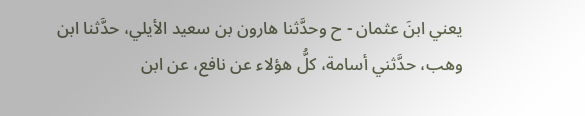يعني ابنَ عثمان - ح وحدَّثنا هارون بن سعيد الأيلي، حدَّثنا ابن وهب، حدَّثني أسامة، كلُّ هؤلاء عن نافع، عن ابن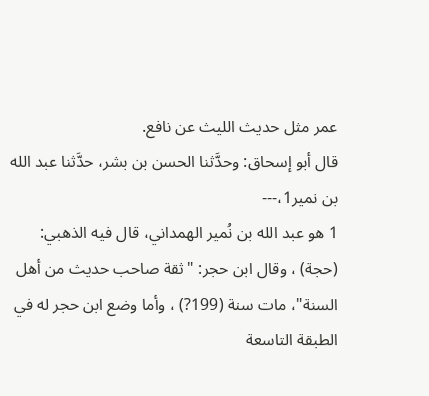عمر مثل حديث الليث عن نافع.
قال أبو إسحاق: وحدَّثنا الحسن بن بشر، حدَّثنا عبد الله بن نمير1،---
1 هو عبد الله بن نُمير الهمداني، قال فيه الذهبي: (حجة) ، وقال ابن حجر: "ثقة صاحب حديث من أهل السنة"، مات سنة (199?) ، وأما وضع ابن حجر له في الطبقة التاسعة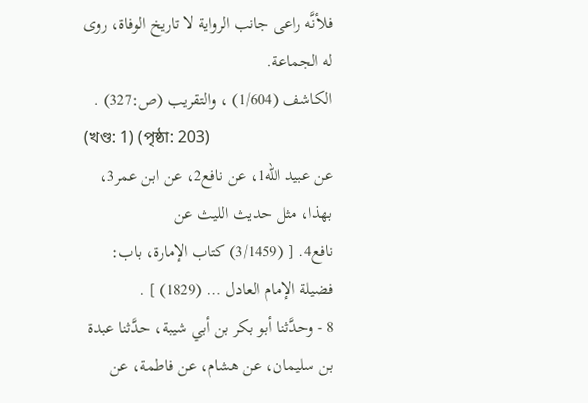فلأنَّه راعى جانب الرواية لا تاريخ الوفاة، روى له الجماعة.
الكاشف (1/604) ، والتقريب (ص:327) .
(খণ্ড: 1) (পৃষ্ঠা: 203)
عن عبيد الله1، عن نافع2، عن ابن عمر3، بهذا، مثل حديث الليث عن
نافع4. [ (3/1459) كتاب الإمارة، باب: فضيلة الإمام العادل … (1829) ] .
8 - وحدَّثنا أبو بكر بن أبي شيبة، حدَّثنا عبدة بن سليمان، عن هشام، عن فاطمة، عن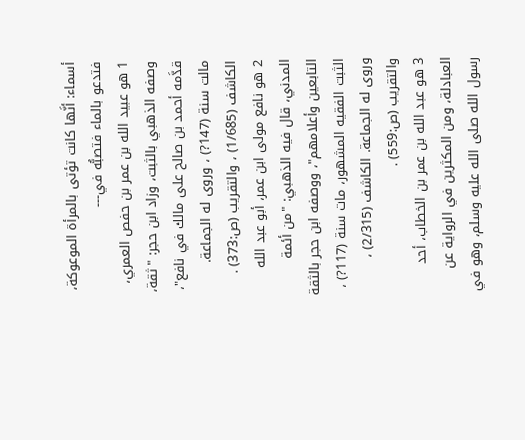أسماء: أنَّها كانت تؤتى بالمرأة الموعوكة، فتدعو بالماء فتصبُّه في---
1 هو عبيد الله بن عمر بن حفص العمري، وصفه الذهبي بالثبت، وزاد ابن حجر: "ثقة، قدَّمه أحمد بن صالح على مالك في نافع"، مالت سنة (147?) ، وروى له الجماعة.
الكاشف (1/685) ، والتقريب (ص:373) .
2 هو نافع مولى ابن عمر، أبو عبد الله المدني، قال فيه الذهبي: "من أئمة التابعين وأعلامهم"، ووصفه ابن حجر بالثقة الثبت الفقيه المشهور، مات سنة (117?) ، وروى له الجماعة. الكاشف (2/315) ، والتقريب (ص:559) .
3 هو عبد الله بن عمر بن الخطاب، أحد العبادلة، ومن المكثرين في الرواية عن رسول الله صلى الله عليه وسلم، وهو في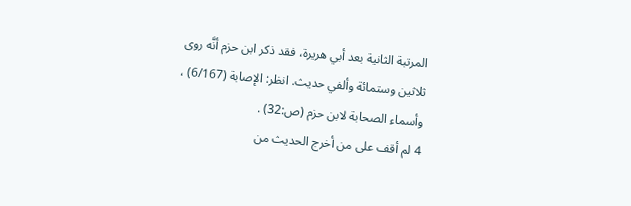المرتبة الثانية بعد أبي هريرة، فقد ذكر ابن حزم أنَّه روى ثلاثين وستمائة وألفي حديث. انظر: الإصابة (6/167) ، وأسماء الصحابة لابن حزم (ص:32) .
4 لم أقف على من أخرج الحديث من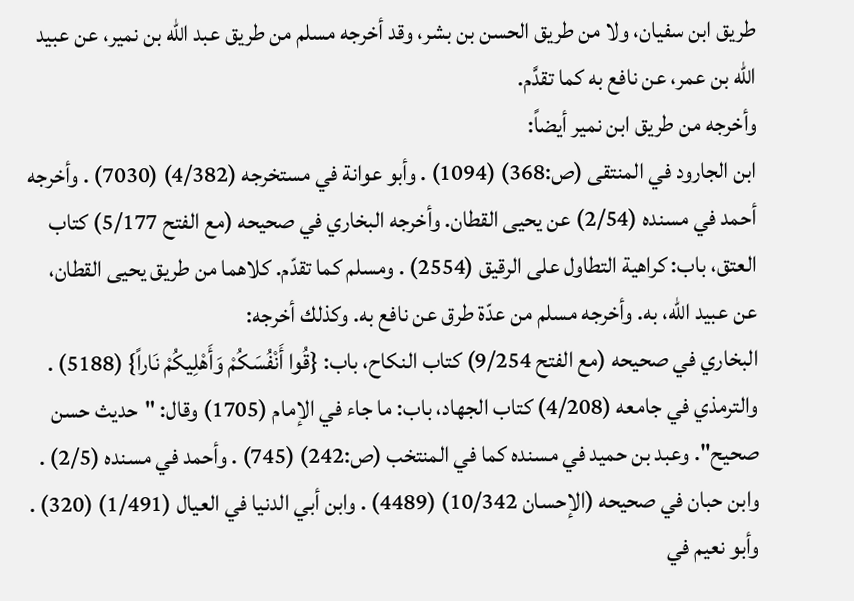طريق ابن سفيان، ولا من طريق الحسن بن بشر، وقد أخرجه مسلم من طريق عبد الله بن نمير، عن عبيد الله بن عمر، عن نافع به كما تقدَّم.
وأخرجه من طريق ابن نمير أيضاً:
ابن الجارود في المنتقى (ص:368) (1094) . وأبو عوانة في مستخرجه (4/382) (7030) . وأخرجه أحمد في مسنده (2/54) عن يحيى القطان. وأخرجه البخاري في صحيحه (مع الفتح 5/177) كتاب العتق، باب: كراهية التطاول على الرقيق (2554) . ومسلم كما تقدّم. كلاهما من طريق يحيى القطان، عن عبيد الله، به. وأخرجه مسلم من عدّة طرق عن نافع به. وكذلك أخرجه:
البخاري في صحيحه (مع الفتح 9/254) كتاب النكاح، باب: {قُوا أَنْفُسَكُمْ وَأَهْلِيكُمْ نَاراً} (5188) . والترمذي في جامعه (4/208) كتاب الجهاد، باب: ما جاء في الإمام (1705) وقال: "حديث حسن صحيح". وعبد بن حميد في مسنده كما في المنتخب (ص:242) (745) . وأحمد في مسنده (2/5) . وابن حبان في صحيحه (الإحسان 10/342) (4489) . وابن أبي الدنيا في العيال (1/491) (320) . وأبو نعيم في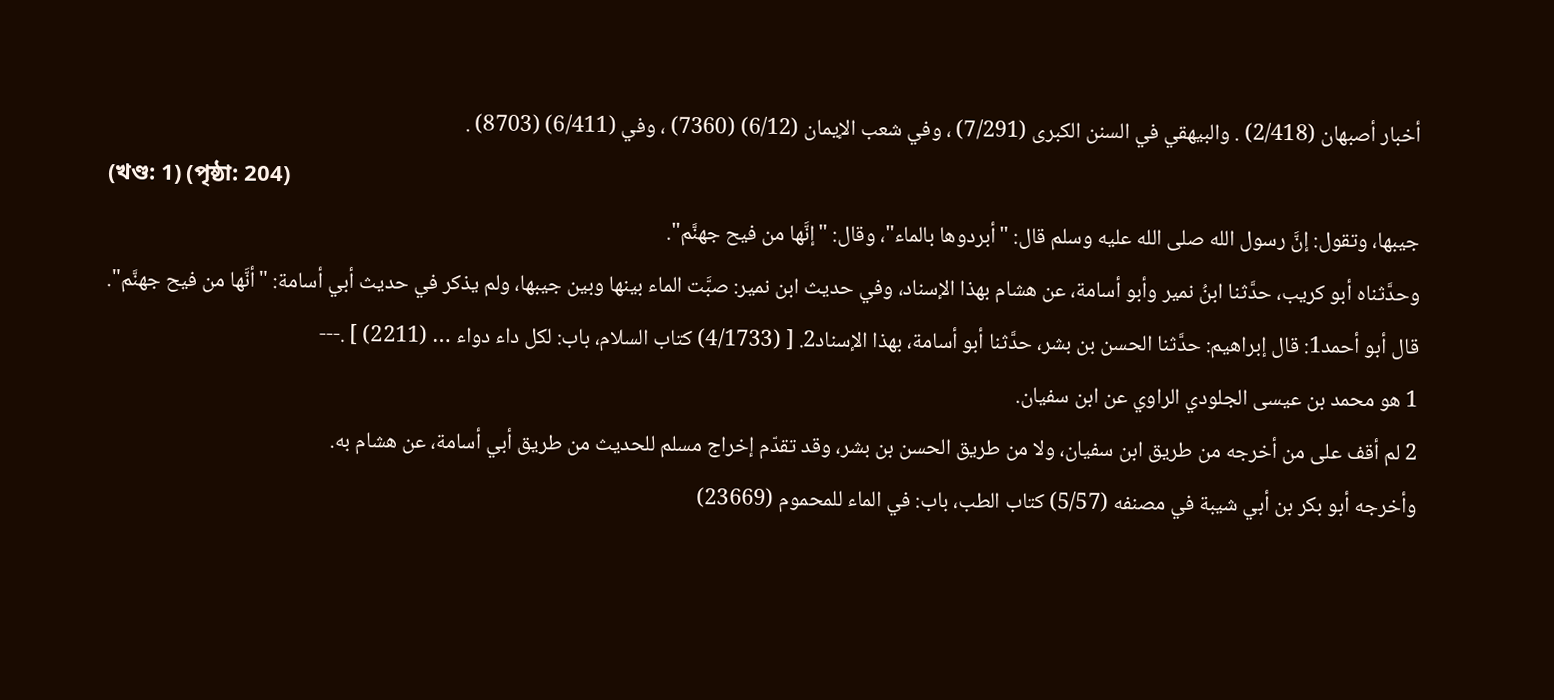أخبار أصبهان (2/418) . والبيهقي في السنن الكبرى (7/291) ، وفي شعب الإيمان (6/12) (7360) ، وفي (6/411) (8703) .
(খণ্ড: 1) (পৃষ্ঠা: 204)
جيبها، وتقول: إنَّ رسول الله صلى الله عليه وسلم قال: "أبردوها بالماء"، وقال: "إنَّها من فيح جهنَّم".
وحدَّثناه أبو كريب، حدَّثنا ابنُ نمير وأبو أسامة، عن هشام بهذا الإسناد، وفي حديث ابن نمير: صبَّت الماء بينها وبين جيبها، ولم يذكر في حديث أبي أسامة: "أنَّها من فيح جهنَّم".
قال أبو أحمد1: قال إبراهيم: حدَّثنا الحسن بن بشر، حدَّثنا أبو أسامة، بهذا الإسناد2. [ (4/1733) كتاب السلام، باب: لكل داء دواء … (2211) ] .---
1 هو محمد بن عيسى الجلودي الراوي عن ابن سفيان.
2 لم أقف على من أخرجه من طريق ابن سفيان، ولا من طريق الحسن بن بشر، وقد تقدّم إخراج مسلم للحديث من طريق أبي أسامة، عن هشام به.
وأخرجه أبو بكر بن أبي شيبة في مصنفه (5/57) كتاب الطب، باب: في الماء للمحموم (23669)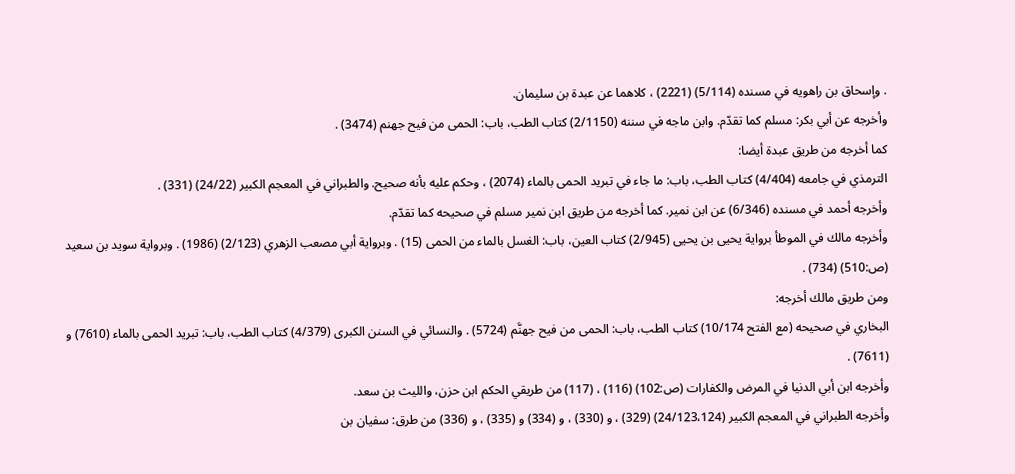. وإسحاق بن راهويه في مسنده (5/114) (2221) ، كلاهما عن عبدة بن سليمان.
وأخرجه عن أبي بكر: مسلم كما تقدّم. وابن ماجه في سننه (2/1150) كتاب الطب، باب: الحمى من فيح جهنم (3474) .
كما أخرجه من طريق عبدة أيضا:
الترمذي في جامعه (4/404) كتاب الطب، باب: ما جاء في تبريد الحمى بالماء (2074) ، وحكم عليه بأنه صحيح. والطبراني في المعجم الكبير (24/22) (331) .
وأخرجه أحمد في مسنده (6/346) عن ابن نمير. كما أخرجه من طريق ابن نمير مسلم في صحيحه كما تقدّم.
وأخرجه مالك في الموطأ برواية يحيى بن يحيى (2/945) كتاب العين، باب: الغسل بالماء من الحمى (15) . وبرواية أبي مصعب الزهري (2/123) (1986) . وبرواية سويد بن سعيد (ص:510) (734) .
ومن طريق مالك أخرجه:
البخاري في صحيحه (مع الفتح 10/174) كتاب الطب، باب: الحمى من فيح جهنَّم (5724) . والنسائي في السنن الكبرى (4/379) كتاب الطب، باب: تبريد الحمى بالماء (7610) و (7611) .
وأخرجه ابن أبي الدنيا في المرض والكفارات (ص:102) (116) ، (117) من طريقي الحكم ابن حزن، والليث بن سعد.
وأخرجه الطبراني في المعجم الكبير (24/123،124) (329) ، و (330) ، و (334) و (335) ، و (336) من طرق: سفيان بن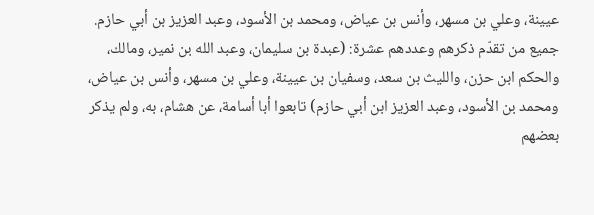عيينة، وعلي بن مسهر، وأنس بن عياض، ومحمد بن الأسود، وعبد العزيز بن أبي حازم.
جميع من تقدّم ذكرهم وعددهم عشرة: (عبدة بن سليمان، وعبد الله بن نمير، ومالك، والحكم ابن حزن، والليث بن سعد، وسفيان بن عيينة، وعلي بن مسهر، وأنس بن عياض، ومحمد بن الأسود، وعبد العزيز ابن أبي حازم) تابعوا أبا أسامة، عن هشام، به، ولم يذكر بعضهم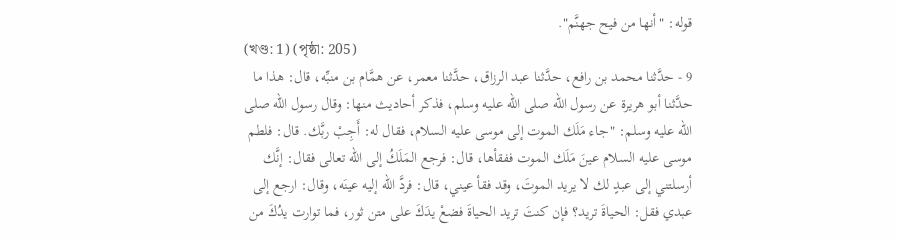قوله: "أنها من فيح جهنَّم".
(খণ্ড: 1) (পৃষ্ঠা: 205)
9 - حدَّثنا محمد بن رافع، حدَّثنا عبد الرزاق، حدَّثنا معمر، عن همَّام بن منبِّه، قال: هذا ما حدَّثنا أبو هريرة عن رسول الله صلى الله عليه وسلم، فذكر أحاديث منها: وقال رسول الله صلى الله عليه وسلم: "جاء مَلَك الموت إلى موسى عليه السلام، فقال له: أَجِبْ ربَّك. قال: فلطم موسى عليه السلام عينَ مَلَك الموت ففقأها، قال: فرجع المَلَكُ إلى الله تعالى فقال: إنَّك أرسلتني إلى عبدٍ لك لا يريد الموتَ، وقد فقأ عيني، قال: فردَّ الله إليه عينَه، وقال: ارجع إلى عبدي فقل: الحياةَ تريد؟ فإن كنتَ تريد الحياةَ فضعْ يدَكَ على متن ثور، فما توارت يدُكَ من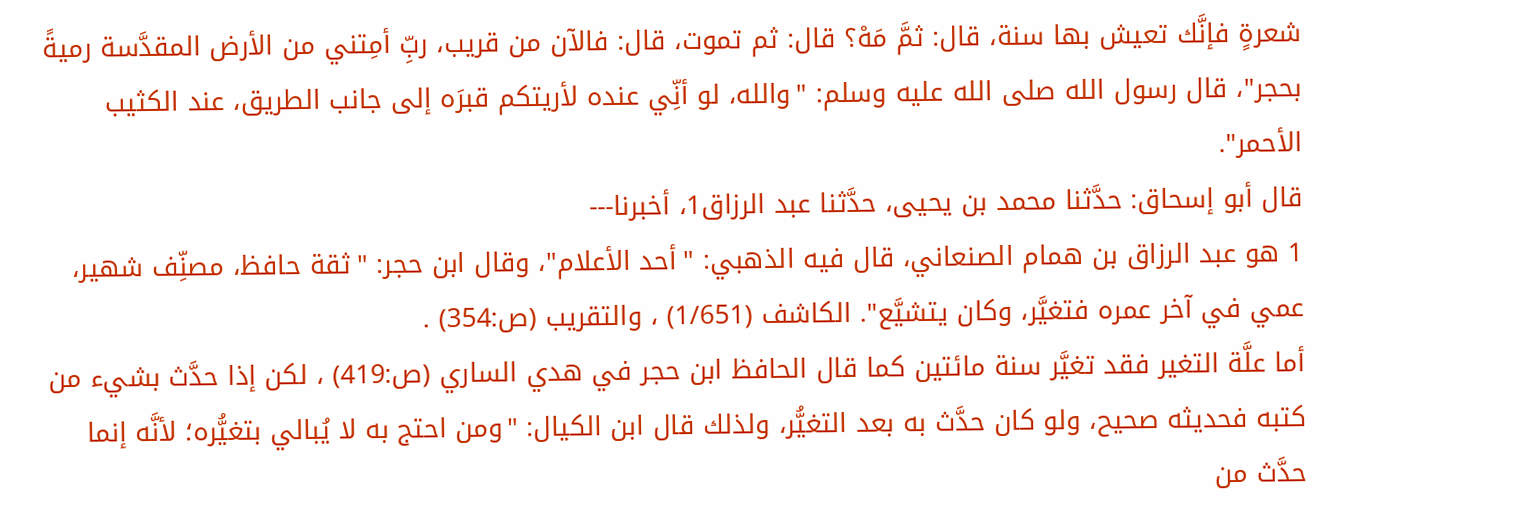شعرةٍ فإنَّك تعيش بها سنة، قال: ثمَّ مَهْ؟ قال: ثم تموت، قال: فالآن من قريب، ربِّ أمِتني من الأرض المقدَّسة رميةً بحجر"، قال رسول الله صلى الله عليه وسلم: "والله، لو أنِّي عنده لأريتكم قبرَه إلى جانب الطريق، عند الكثيب الأحمر".
قال أبو إسحاق: حدَّثنا محمد بن يحيى، حدَّثنا عبد الرزاق1، أخبرنا---
1 هو عبد الرزاق بن همام الصنعاني، قال فيه الذهبي: "أحد الأعلام"، وقال ابن حجر: "ثقة حافظ، مصنِّف شهير، عمي في آخر عمره فتغيَّر، وكان يتشيَّع". الكاشف (1/651) ، والتقريب (ص:354) .
أما علَّة التغير فقد تغيَّر سنة مائتين كما قال الحافظ ابن حجر في هدي الساري (ص:419) ، لكن إذا حدَّث بشيء من كتبه فحديثه صحيح، ولو كان حدَّث به بعد التغيُّر، ولذلك قال ابن الكيال: "ومن احتج به لا يُبالي بتغيُّره؛ لأنَّه إنما حدَّث من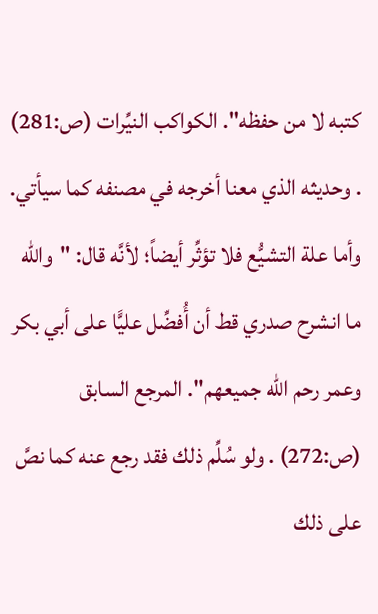كتبه لا من حفظه". الكواكب النيِّرات (ص:281) . وحديثه الذي معنا أخرجه في مصنفه كما سيأتي.
وأما علة التشيُّع فلا تؤثِّر أيضاً؛ لأنَّه قال: "والله ما انشرح صدري قط أن أُفضِّل عليًّا على أبي بكر وعمر رحم الله جميعهم". المرجع السابق (ص:272) . ولو سُلِّم ذلك فقد رجع عنه كما نصَّ على ذلك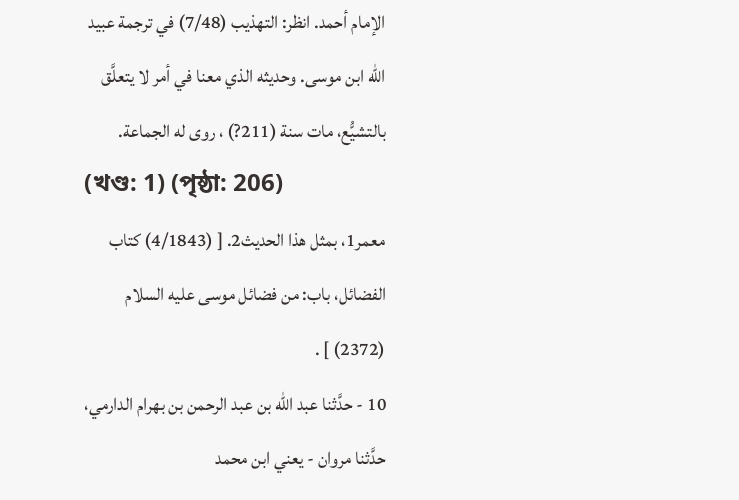الإمام أحمد. انظر: التهذيب (7/48) في ترجمة عبيد الله ابن موسى. وحديثه الذي معنا في أمر لا يتعلَّق بالتشيُّع، مات سنة (211?) ، روى له الجماعة.
(খণ্ড: 1) (পৃষ্ঠা: 206)
معمر1، بمثل هذا الحديث2. [ (4/1843) كتاب الفضائل، باب: من فضائل موسى عليه السلام (2372) ] .
10 - حدَّثنا عبد الله بن عبد الرحمن بن بهرام الدارمي، حدَّثنا مروان - يعني ابن محمد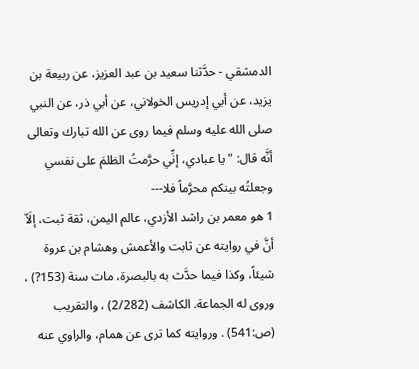الدمشقي - حدَّثنا سعيد بن عبد العزيز، عن ربيعة بن يزيد، عن أبي إدريس الخولاني، عن أبي ذر، عن النبي صلى الله عليه وسلم فيما روى عن الله تبارك وتعالى أنَّه قال: "يا عبادي، إنِّي حرَّمتُ الظلمَ على نفسي وجعلتُه بينكم محرَّماً فلا---
1 هو معمر بن راشد الأزدي، عالم اليمن، ثقة ثبت، إلَاّ أنَّ في روايته عن ثابت والأعمش وهشام بن عروة شيئاً، وكذا فيما حدَّث به بالبصرة، مات سنة (153?) ، وروى له الجماعة. الكاشف (2/282) ، والتقريب (ص:541) . وروايته كما ترى عن همام، والراوي عنه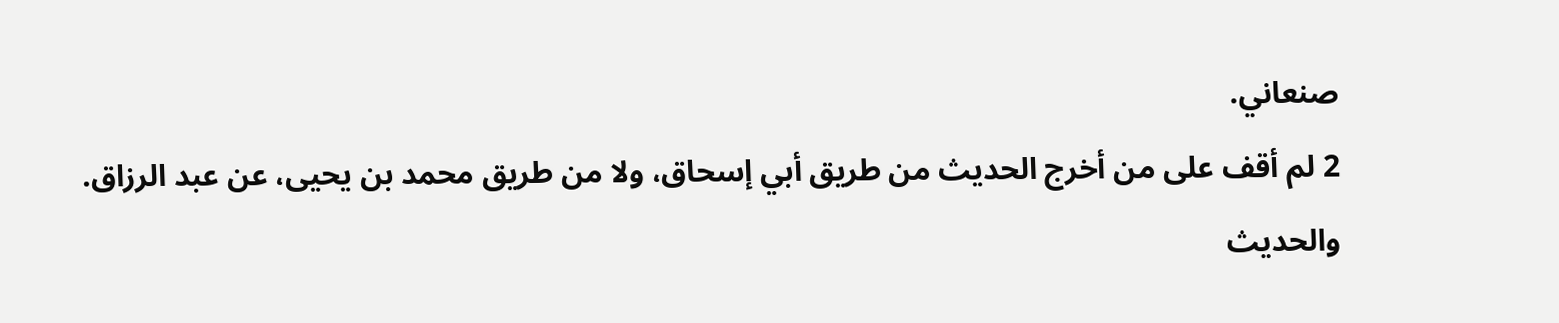صنعاني.
2 لم أقف على من أخرج الحديث من طريق أبي إسحاق، ولا من طريق محمد بن يحيى، عن عبد الرزاق.
والحديث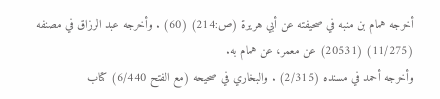أخرجه همام بن منبه في صحيفته عن أبي هريرة (ص:214) (60) . وأخرجه عبد الرزاق في مصنفه (11/275) (20531) عن معمر، عن همام به.
وأخرجه أحمد في مسنده (2/315) . والبخاري في صحيحه (مع الفتح 6/440) كتاب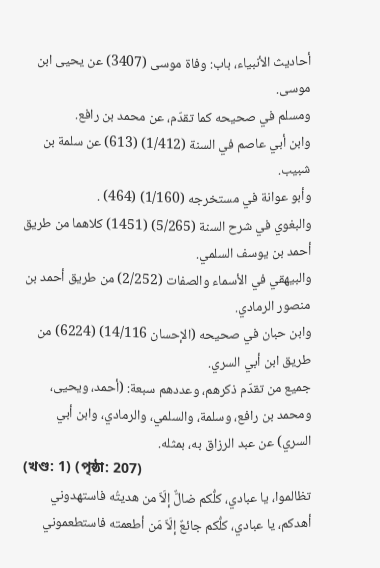أحاديث الأنبياء، باب: وفاة موسى (3407) عن يحيى ابن موسى.
ومسلم في صحيحه كما تقدّم، عن محمد بن رافع.
وابن أبي عاصم في السنة (1/412) (613) عن سلمة بن شبيب.
وأبو عوانة في مستخرجه (1/160) (464) .
والبغوي في شرح السنة (5/265) (1451) كلاهما من طريق أحمد بن يوسف السلمي.
والبيهقي في الأسماء والصفات (2/252) من طريق أحمد بن منصور الرمادي.
وابن حبان في صحيحه (الإحسان 14/116) (6224) من طريق ابن أبي السري.
جميع من تقدّم ذكرهم، وعددهم سبعة: (أحمد، ويحيى، ومحمد بن رافع، وسلمة، والسلمي، والرمادي، وابن أبي السري) عن عبد الرزاق به، بمثله.
(খণ্ড: 1) (পৃষ্ঠা: 207)
تظالموا، يا عبادي، كلُّكم ضالٌّ إلَاّ من هديتُه فاستهدوني أهدكم، يا عبادي، كلُّكم جائعٌ إلَاّ مَن أطعمته فاستطعموني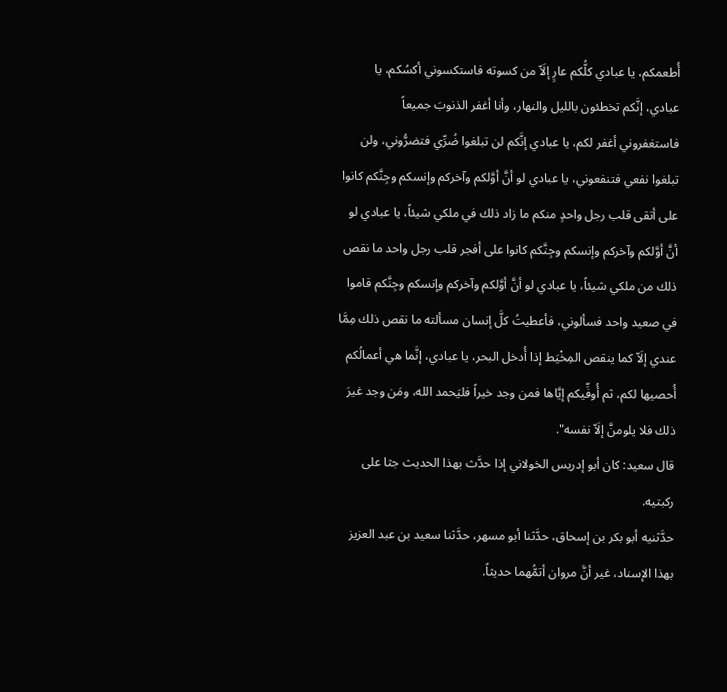أُطعمكم، يا عبادي كلُّكم عارٍ إلَاّ من كسوته فاستكسوني أكسُكم، يا عبادي، إنَّكم تخطئون بالليل والنهار، وأنا أغفر الذنوبَ جميعاً فاستغفروني أغفر لكم، يا عبادي إنَّكم لن تبلغوا ضُرِّي فتضرُّوني، ولن تبلغوا نفعي فتنفعوني، يا عبادي لو أنَّ أوَّلكم وآخركم وإنسكم وجِنَّكم كانوا على أتقى قلب رجل واحدٍ منكم ما زاد ذلك في ملكي شيئاً، يا عبادي لو أنَّ أوَّلكم وآخركم وإنسكم وجِنَّكم كانوا على أفجر قلب رجل واحد ما نقص ذلك من ملكي شيئاً، يا عبادي لو أنَّ أوَّلكم وآخركم وإنسكم وجِنَّكم قاموا في صعيد واحد فسألوني، فأعطيتُ كلَّ إنسان مسألته ما نقص ذلك مِمَّا عندي إلَاّ كما ينقص المِخْيَط إذا أُدخل البحر، يا عبادي، إنَّما هي أعمالُكم أُحصيها لكم، ثم أُوفِّيكم إيَّاها فمن وجد خيراً فليَحمد الله، ومَن وجد غيرَ ذلك فلا يلومنَّ إلَاّ نفسه".
قال سعيد: كان أبو إدريس الخولاني إذا حدَّث بهذا الحديث جثا على ركبتيه.
حدَّثنيه أبو بكر بن إسحاق، حدَّثنا أبو مسهر، حدَّثنا سعيد بن عبد العزيز بهذا الإسناد، غير أنَّ مروان أتمُّهما حديثاً.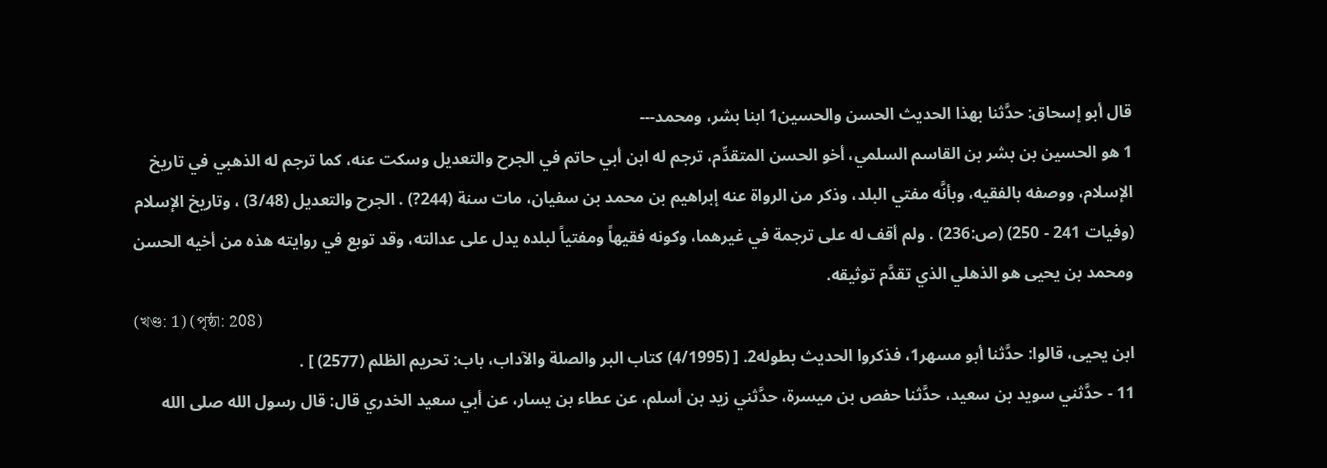قال أبو إسحاق: حدَّثنا بهذا الحديث الحسن والحسين1 ابنا بشر، ومحمد---
1 هو الحسين بن بشر بن القاسم السلمي، أخو الحسن المتقدِّم، ترجم له ابن أبي حاتم في الجرح والتعديل وسكت عنه، كما ترجم له الذهبي في تاريخ الإسلام، ووصفه بالفقيه، وبأنَّه مفتي البلد، وذكر من الرواة عنه إبراهيم بن محمد بن سفيان، مات سنة (244?) . الجرح والتعديل (3/48) ، وتاريخ الإسلام (وفيات 241 - 250) (ص:236) . ولم أقف له على ترجمة في غيرهما، وكونه فقيهاً ومفتياً لبلده يدل على عدالته، وقد توبع في روايته هذه من أخيه الحسن ومحمد بن يحيى هو الذهلي الذي تقدَّم توثيقه.
(খণ্ড: 1) (পৃষ্ঠা: 208)
ابن يحيى، قالوا: حدَّثنا أبو مسهر1، فذكروا الحديث بطوله2. [ (4/1995) كتاب البر والصلة والآداب، باب: تحريم الظلم (2577) ] .
11 - حدَّثني سويد بن سعيد، حدَّثنا حفص بن ميسرة، حدَّثني زيد بن أسلم، عن عطاء بن يسار، عن أبي سعيد الخدري قال: قال رسول الله صلى الله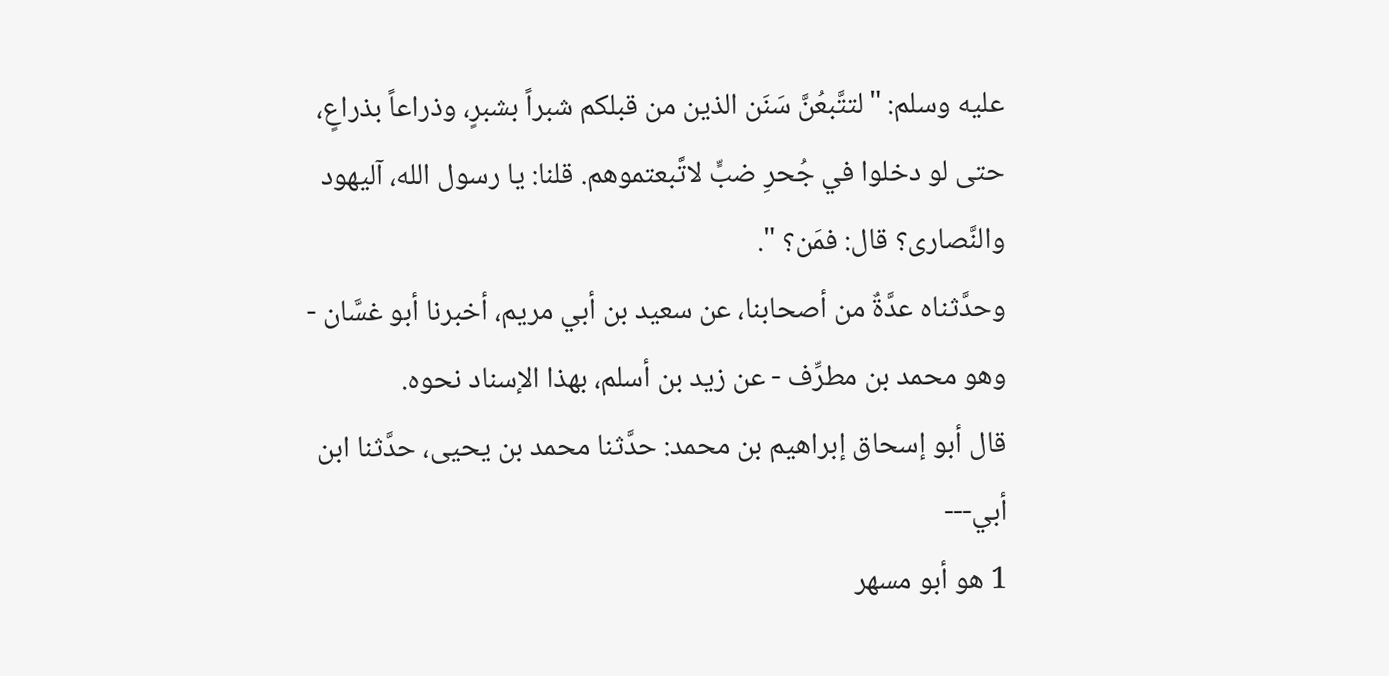عليه وسلم: "لتتَّبعُنَّ سَنَن الذين من قبلكم شبراً بشبرٍ، وذراعاً بذراعٍ، حتى لو دخلوا في جُحرِ ضبٍّ لاتَّبعتموهم. قلنا: يا رسول الله، آليهود والنَّصارى؟ قال: فمَن؟ ".
وحدَّثناه عدَّةٌ من أصحابنا، عن سعيد بن أبي مريم، أخبرنا أبو غسَّان - وهو محمد بن مطرِّف - عن زيد بن أسلم، بهذا الإسناد نحوه.
قال أبو إسحاق إبراهيم بن محمد: حدَّثنا محمد بن يحيى، حدَّثنا ابن أبي---
1 هو أبو مسهر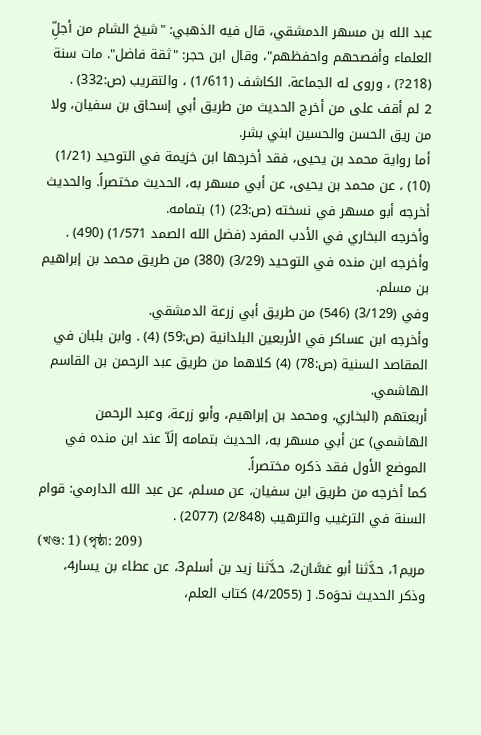عبد الله بن مسهر الدمشقي، قال فيه الذهبي: "شيخ الشام من أجلِّ العلماء وأفصحهم واحفظهم"، وقال ابن حجر: "ثقة فاضل". مات سنة (218?) ، وروى له الجماعة. الكاشف (1/611) ، والتقريب (ص:332) .
2 لم أقف على من أخرج الحديث من طريق أبي إسحاق بن سفيان، ولا من ريق الحسن والحسين ابني بشر.
أما رواية محمد بن يحيى، فقد أخرجها ابن خزيمة في التوحيد (1/21) (10) ، عن محمد بن يحيى، عن أبي مسهر به، الحديث مختصراً. والحديث أخرجه أبو مسهر في نسخته (ص:23) (1) بتمامه.
وأخرجه البخاري في الأدب المفرد (فضل الله الصمد 1/571) (490) .
وأخرجه ابن منده في التوحيد (3/29) (380) من طريق محمد بن إبراهيم بن مسلم.
وفي (3/129) (546) من طريق أبي زرعة الدمشقي.
وأخرجه ابن عساكر في الأربعين البلدانية (ص:59) (4) . وابن بلبان في المقاصد السنية (ص:78) (4) كلاهما من طريق عبد الرحمن بن القاسم الهاشمي.
أربعتهم (البخاري، ومحمد بن إبراهيم، وأبو زرعة، وعبد الرحمن الهاشمي) عن أبي مسهر به، الحديث بتمامه إلَاّ عند ابن منده في الموضع الأول فقد ذكره مختصراً.
كما أخرجه من طريق ابن سفيان، عن مسلم، عن عبد الله الدارمي: قوام السنة في الترغيب والترهيب (2/848) (2077) .
(খণ্ড: 1) (পৃষ্ঠা: 209)
مريم1، حدَّثنا أبو غسَّان2، حدَّثنا زيد بن أسلم3، عن عطاء بن يسار4، وذكر الحديث نحوَه5. [ (4/2055) كتاب العلم،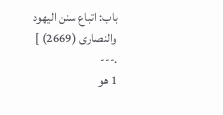باب: اتباع سنن اليهود والنصارى (2669) ] .---
1 هو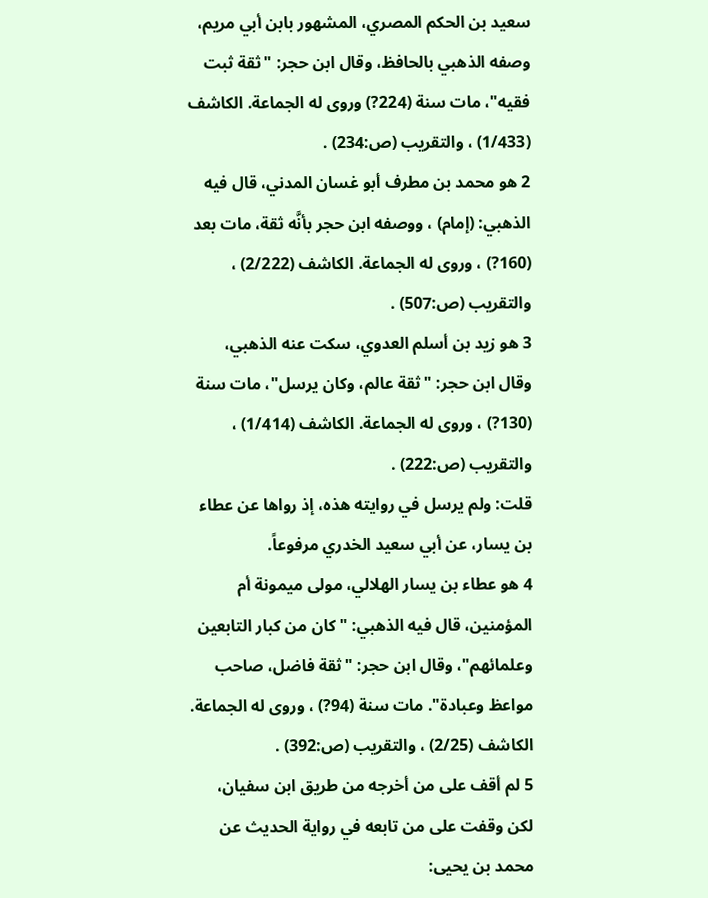سعيد بن الحكم المصري، المشهور بابن أبي مريم، وصفه الذهبي بالحافظ، وقال ابن حجر: "ثقة ثبت فقيه"، مات سنة (224?) وروى له الجماعة. الكاشف (1/433) ، والتقريب (ص:234) .
2 هو محمد بن مطرف أبو غسان المدني، قال فيه الذهبي: (إمام) ، ووصفه ابن حجر بأنَّه ثقة، مات بعد (160?) ، وروى له الجماعة. الكاشف (2/222) ، والتقريب (ص:507) .
3 هو زيد بن أسلم العدوي، سكت عنه الذهبي، وقال ابن حجر: "ثقة عالم، وكان يرسل"، مات سنة (130?) ، وروى له الجماعة. الكاشف (1/414) ، والتقريب (ص:222) .
قلت: ولم يرسل في روايته هذه، إذ رواها عن عطاء بن يسار، عن أبي سعيد الخدري مرفوعاً.
4 هو عطاء بن يسار الهلالي، مولى ميمونة أم المؤمنين، قال فيه الذهبي: "كان من كبار التابعين وعلمائهم"، وقال ابن حجر: "ثقة فاضل، صاحب مواعظ وعبادة". مات سنة (94?) ، وروى له الجماعة. الكاشف (2/25) ، والتقريب (ص:392) .
5 لم أقف على من أخرجه من طريق ابن سفيان، لكن وقفت على من تابعه في رواية الحديث عن محمد بن يحيى: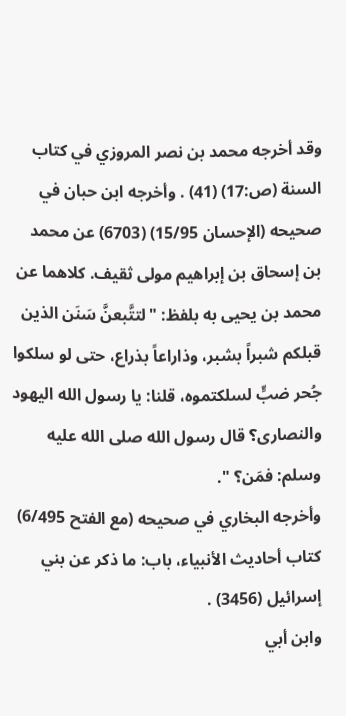وقد أخرجه محمد بن نصر المروزي في كتاب السنة (ص:17) (41) . وأخرجه ابن حبان في صحيحه (الإحسان 15/95) (6703) عن محمد بن إسحاق بن إبراهيم مولى ثقيف. كلاهما عن محمد بن يحيى به بلفظ: "لتتَّبعنَّ سَنَن الذين قبلكم شبراً بشبر، وذاراعاً بذراع، حتى لو سلكوا جُحر ضبٍّ لسلكتموه، قلنا: يا رسول الله اليهود والنصارى؟ قال رسول الله صلى الله عليه وسلم: فمَن؟ ".
وأخرجه البخاري في صحيحه (مع الفتح 6/495) كتاب أحاديث الأنبياء، باب: ما ذكر عن بني إسرائيل (3456) .
وابن أبي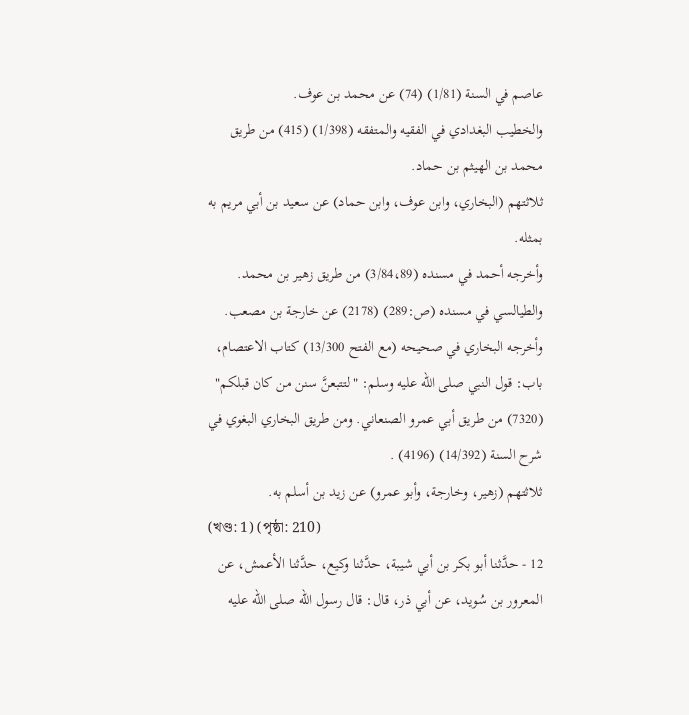عاصم في السنة (1/81) (74) عن محمد بن عوف.
والخطيب البغدادي في الفقيه والمتفقه (1/398) (415) من طريق محمد بن الهيثم بن حماد.
ثلاثتهم (البخاري، وابن عوف، وابن حماد) عن سعيد بن أبي مريم به بمثله.
وأخرجه أحمد في مسنده (3/84،89) من طريق زهير بن محمد.
والطيالسي في مسنده (ص:289) (2178) عن خارجة بن مصعب.
وأخرجه البخاري في صحيحه (مع الفتح 13/300) كتاب الاعتصام، باب: قول النبي صلى الله عليه وسلم: "لتتبعنَّ سنن من كان قبلكم" (7320) من طريق أبي عمرو الصنعاني. ومن طريق البخاري البغوي في شرح السنة (14/392) (4196) .
ثلاثتهم (زهير، وخارجة، وأبو عمرو) عن زيد بن أسلم به.
(খণ্ড: 1) (পৃষ্ঠা: 210)
12 - حدَّثنا أبو بكر بن أبي شيبة، حدَّثنا وكيع، حدَّثنا الأعمش، عن المعرور بن سُويد، عن أبي ذر، قال: قال رسول الله صلى الله عليه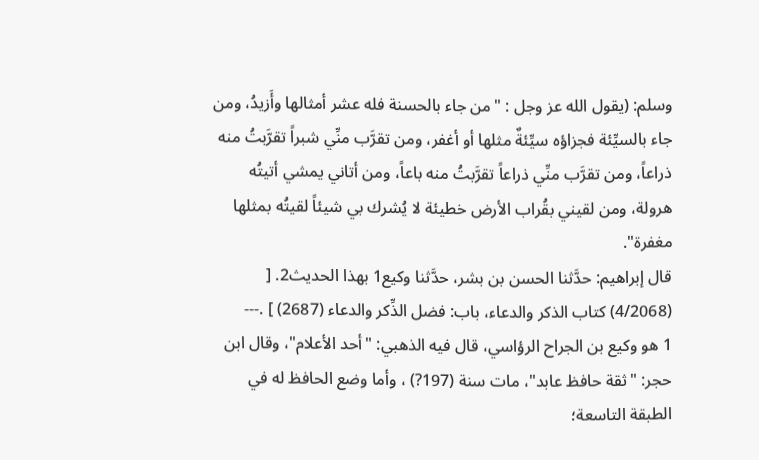وسلم: (يقول الله عز وجل : "من جاء بالحسنة فله عشر أمثالها وأَزيدُ، ومن جاء بالسيِّئة فجزاؤه سيِّئةٌ مثلها أو أغفر، ومن تقرَّب منِّي شبراً تقرَّبتُ منه ذراعاً، ومن تقرَّب منِّي ذراعاً تقرَّبتُ منه باعاً، ومن أتاني يمشي أتيتُه هرولة، ومن لقيني بقُراب الأرض خطيئة لا يُشرك بي شيئاً لقيتُه بمثلها مغفرة".
قال إبراهيم: حدَّثنا الحسن بن بشر، حدَّثنا وكيع1 بهذا الحديث2. [ (4/2068) كتاب الذكر والدعاء، باب: فضل الذِّكر والدعاء (2687) ] .---
1 هو وكيع بن الجراح الرؤاسي، قال فيه الذهبي: "أحد الأعلام"، وقال ابن حجر: "ثقة حافظ عابد"، مات سنة (197?) ، وأما وضع الحافظ له في الطبقة التاسعة؛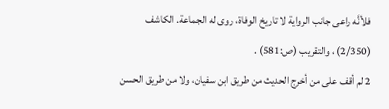فلأنَّه راعى جانب الرواية لا تاريخ الوفاة، روى له الجماعة. الكاشف (2/350) ، والتقريب (ص:581) .
2 لم أقف على من أخرج الحديث من طريق ابن سفيان، ولا من طريق الحسن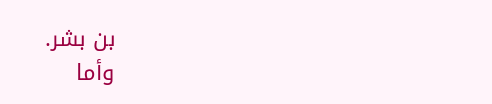بن بشر.
وأما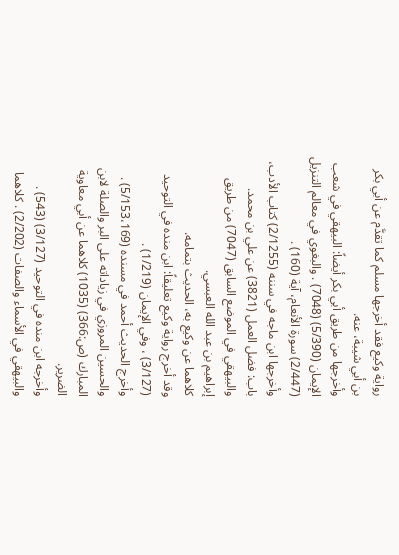رواية وكيع فقد أخرجها مسلم كما تقدَّم عن أبي بكر بن أبي شيبة، عنه.
وأخرجها من طريق أبي بكر أيضاً: البيهقي في شعب الإيمان (5/390) (7048) . والبغوي في معالم التنزيل (2/447) سورة الأنعام، آية (160) .
وأخرجها ابن ماجه في سننه (2/1255) كتاب الأدب، باب: فضل العمل (3821) عن علي بن محمد.
والبيهقي في الموضع السابق (7047) من طريق إبراهيم بن عبد الله العبسي.
كلاهما عن وكيع به، الحديث بتمامه.
وقد أخرج رواية وكيع تعليقاً: ابن منده في التوحيد (3/127) ، وفي الإيمان (1/219) .
وأخرج الحديث أحمد في مسنده (5/153،169) . والحسين المروزي في زياداته على البر والصلة لابن المبارك (ص:366) (1035) كلاهما عن أبي معاوية الضرير.
وأخرجه ابن منده في التوحيد (3/127) (543) . والبيهقي في الأسماء والصفات (2/202) . كلاهما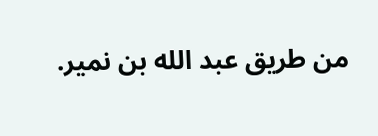من طريق عبد الله بن نمير.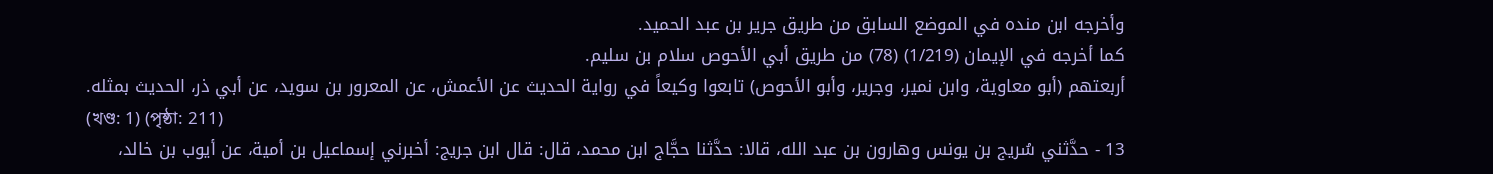وأخرجه ابن منده في الموضع السابق من طريق جرير بن عبد الحميد.
كما أخرجه في الإيمان (1/219) (78) من طريق أبي الأحوص سلام بن سليم.
أربعتهم (أبو معاوية، وابن نمير، وجرير، وأبو الأحوص) تابعوا وكيعاً في رواية الحديث عن الأعمش، عن المعرور بن سويد، عن أبي ذر، الحديث بمثله.
(খণ্ড: 1) (পৃষ্ঠা: 211)
13 - حدَّثني سُريج بن يونس وهارون بن عبد الله، قالا: حدَّثنا حجَّاج ابن محمد، قال: قال ابن جريج: أخبرني إسماعيل بن أمية، عن أيوب بن خالد،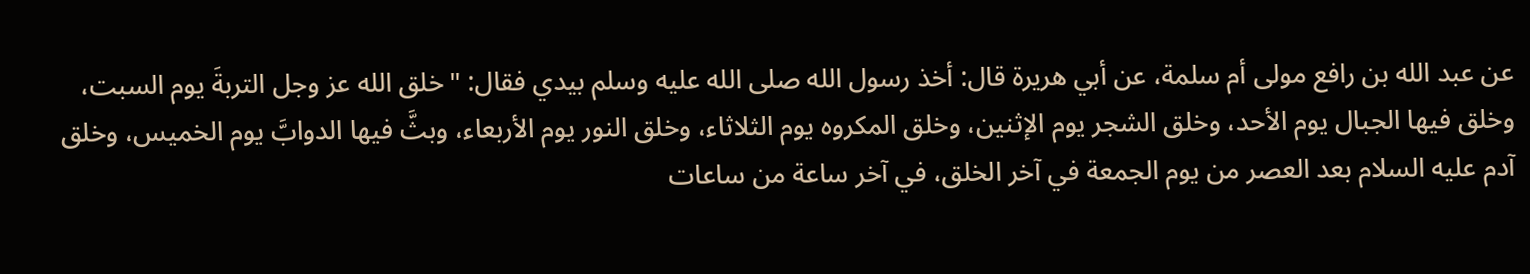عن عبد الله بن رافع مولى أم سلمة، عن أبي هريرة قال: أخذ رسول الله صلى الله عليه وسلم بيدي فقال: "خلق الله عز وجل التربةَ يوم السبت، وخلق فيها الجبال يوم الأحد، وخلق الشجر يوم الإثنين، وخلق المكروه يوم الثلاثاء، وخلق النور يوم الأربعاء، وبثَّ فيها الدوابَّ يوم الخميس، وخلق آدم عليه السلام بعد العصر من يوم الجمعة في آخر الخلق، في آخر ساعة من ساعات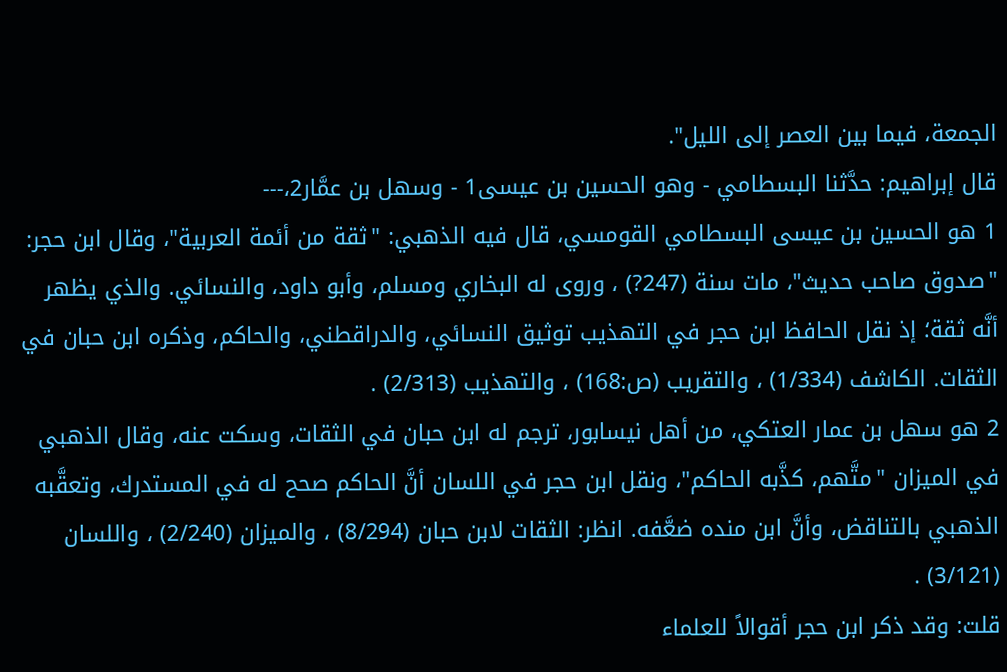الجمعة، فيما بين العصر إلى الليل".
قال إبراهيم: حدَّثنا البسطامي - وهو الحسين بن عيسى1 - وسهل بن عمَّار2،---
1 هو الحسين بن عيسى البسطامي القومسي، قال فيه الذهبي: "ثقة من أئمة العربية"، وقال ابن حجر: "صدوق صاحب حديث"، مات سنة (247?) ، وروى له البخاري ومسلم، وأبو داود، والنسائي. والذي يظهر أنَّه ثقة؛ إذ نقل الحافظ ابن حجر في التهذيب توثيق النسائي، والدراقطني، والحاكم، وذكره ابن حبان في الثقات. الكاشف (1/334) ، والتقريب (ص:168) ، والتهذيب (2/313) .
2 هو سهل بن عمار العتكي، من أهل نيسابور، ترجم له ابن حبان في الثقات، وسكت عنه، وقال الذهبي في الميزان "متَّهم، كذَّبه الحاكم"، ونقل ابن حجر في اللسان أنَّ الحاكم صحح له في المستدرك، وتعقَّبه الذهبي بالتناقض، وأنَّ ابن منده ضعَّفه. انظر: الثقات لابن حبان (8/294) ، والميزان (2/240) ، واللسان (3/121) .
قلت: وقد ذكر ابن حجر أقوالاً للعلماء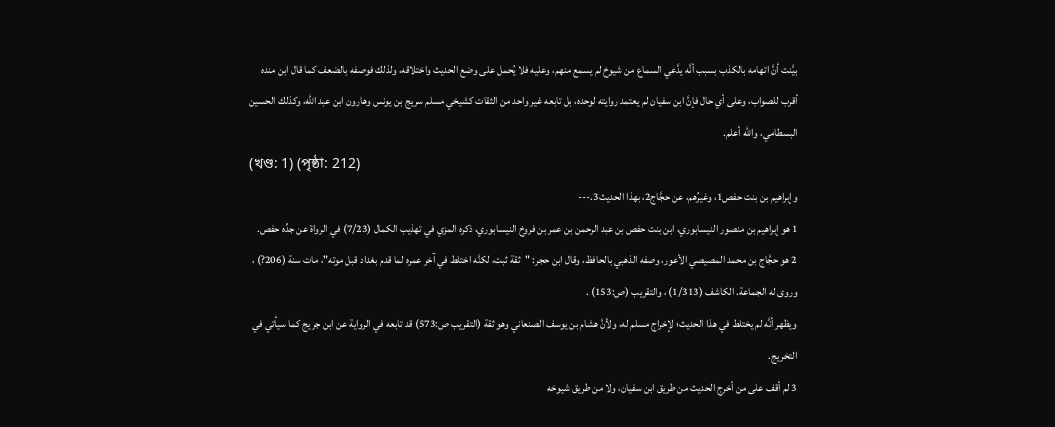بيَّنت أنَّ اتهامه بالكذب بسبب أنَّه يدَّعي السماع من شيوخ لم يسمع منهم، وعليه فلا يُحمل على وضع الحديث واختلاقه، ولذلك فوصفه بالضعف كما قال ابن منده أقرب للصواب، وعلى أي حال فإنَّ ابن سفيان لم يعتمد روايته لوحده، بل تابعه غير واحد من الثقات كشيخي مسلم سريج بن يونس وهارون ابن عبد الله، وكذلك الحسين البسطامي، والله أعلم.
(খণ্ড: 1) (পৃষ্ঠা: 212)
وإبراهيم بن بنت حفص1، وغيرُهم، عن حجَّاج2، بهذا الحديث3.---
1 هو إبراهيم بن منصور النيسابوري، ابن بنت حفص بن عبد الرحمن بن عمر بن فروخ النيسابوري، ذكره المزي في تهذيب الكمال (7/23) في الرواة عن جدِّه حفص.
2 هو حجَّاج بن محمد المصيصي الأعور، وصفه الذهبي بالحافظ، وقال ابن حجر: "ثقة ثبت، لكنَّه اختلط في آخر عمره لما قدم بغداد قبل موته"، مات سنة (206?) ، وروى له الجماعة. الكاشف (1/313) ، والتقريب (ص:153) .
ويظهر أنَّه لم يختلط في هذا الحديث؛ لإخراج مسلم له، ولأنَّ هشام بن يوسف الصنعاني وهو ثقة (التقريب ص:573) قد تابعه في الرواية عن ابن جريج كما سيأتي في التخريج.
3 لم أقف على من أخرج الحديث من طريق ابن سفيان، ولا من طريق شيوخه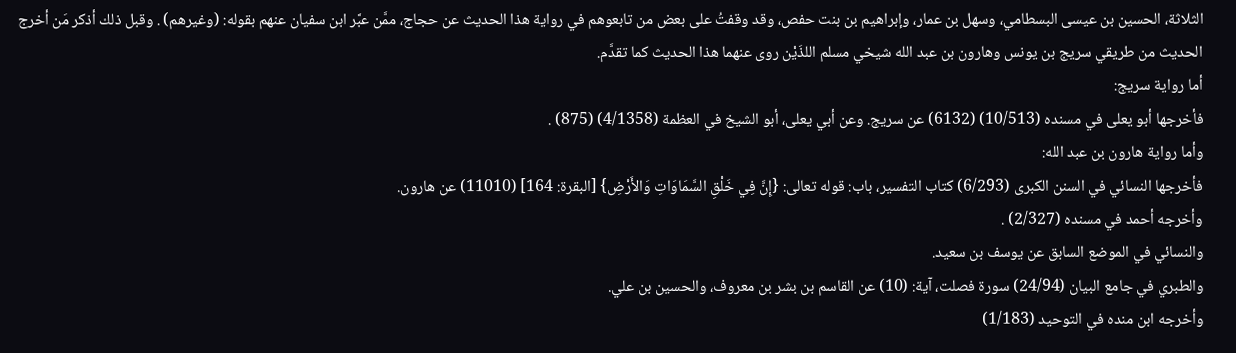الثلاثة، الحسين بن عيسى البسطامي، وسهل بن عمار، وإبراهيم بن بنت حفص، وقد وقفتُ على بعض من تابعوهم في رواية هذا الحديث عن حجاج، ممَّن عبَّر ابن سفيان عنهم بقوله: (وغيرهم) . وقبل ذلك أذكر مَن أخرج الحديث من طريقي سريج بن يونس وهارون بن عبد الله شيخي مسلم اللذَيْن روى عنهما هذا الحديث كما تقدَّم.
أما رواية سريج:
فأخرجها أبو يعلى في مسنده (10/513) (6132) عن سريج. وعن أبي يعلى، أبو الشيخ في العظمة (4/1358) (875) .
وأما رواية هارون بن عبد الله:
فأخرجها النسائي في السنن الكبرى (6/293) كتاب التفسير، باب: قوله تعالى: {إِنَّ فِي خَلْقِ السَّمَاوَاتِ وَالأَرْضِ} [البقرة: 164] (11010) عن هارون.
وأخرجه أحمد في مسنده (2/327) .
والنسائي في الموضع السابق عن يوسف بن سعيد.
والطبري في جامع البيان (24/94) سورة فصلت، آية: (10) عن القاسم بن بشر بن معروف، والحسين بن علي.
وأخرجه ابن منده في التوحيد (1/183)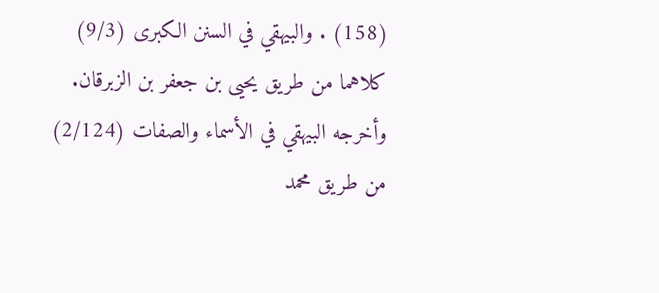(158) . والبيهقي في السنن الكبرى (9/3) كلاهما من طريق يحيى بن جعفر بن الزبرقان.
وأخرجه البيهقي في الأسماء والصفات (2/124) من طريق محمد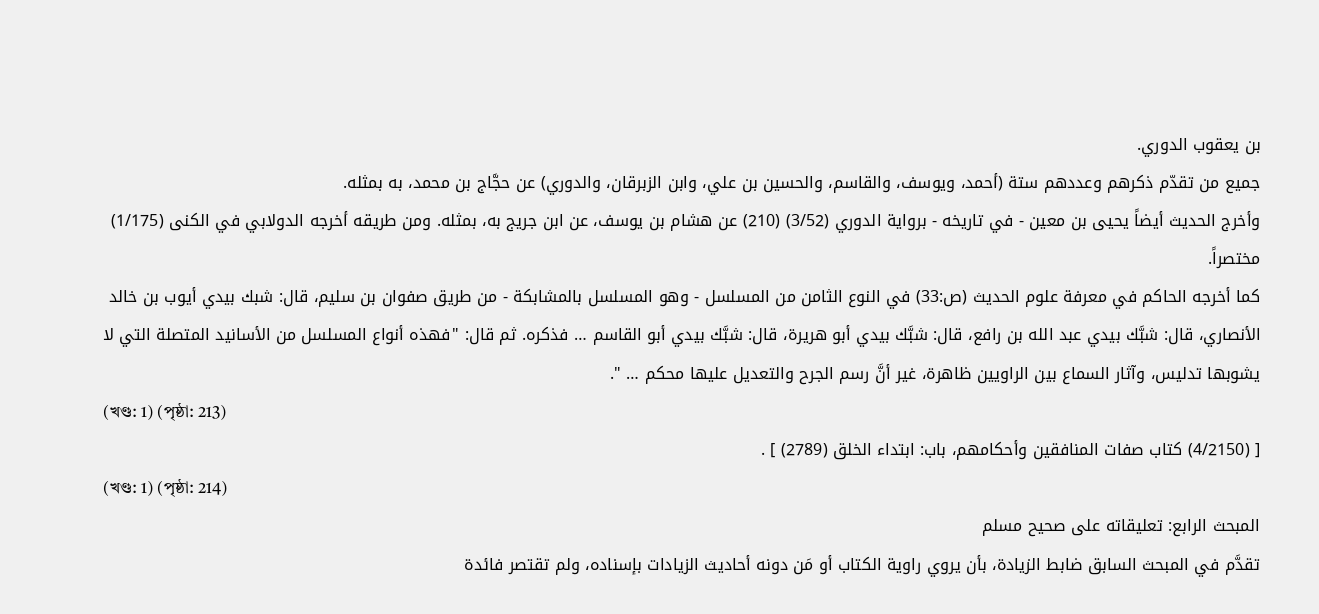بن يعقوب الدوري.
جميع من تقدّم ذكرهم وعددهم ستة (أحمد، ويوسف، والقاسم، والحسين بن علي، وابن الزبرقان، والدوري) عن حجَّاج بن محمد، به بمثله.
وأخرج الحديث أيضاً يحيى بن معين - في تاريخه - برواية الدوري (3/52) (210) عن هشام بن يوسف، عن ابن جريج به، بمثله. ومن طريقه أخرجه الدولابي في الكنى (1/175) مختصراً.
كما أخرجه الحاكم في معرفة علوم الحديث (ص:33) في النوع الثامن من المسلسل - وهو المسلسل بالمشابكة - من طريق صفوان بن سليم، قال: شبك بيدي أيوب بن خالد الأنصاري، قال: شبَّك بيدي عبد الله بن رافع، قال: شبَّك بيدي أبو هريرة، قال: شبَّك بيدي أبو القاسم … فذكره. ثم قال: "فهذه أنواع المسلسل من الأسانيد المتصلة التي لا يشوبها تدليس، وآثار السماع بين الراويين ظاهرة، غير أنَّ رسم الجرح والتعديل عليها محكم … ".
(খণ্ড: 1) (পৃষ্ঠা: 213)
[ (4/2150) كتاب صفات المنافقين وأحكامهم، باب: ابتداء الخلق (2789) ] .
(খণ্ড: 1) (পৃষ্ঠা: 214)
المبحث الرابع: تعليقاته على صحيح مسلم
تقدَّم في المبحث السابق ضابط الزيادة، بأن يروي راوية الكتاب أو مَن دونه أحاديث الزيادات بإسناده، ولم تقتصر فائدة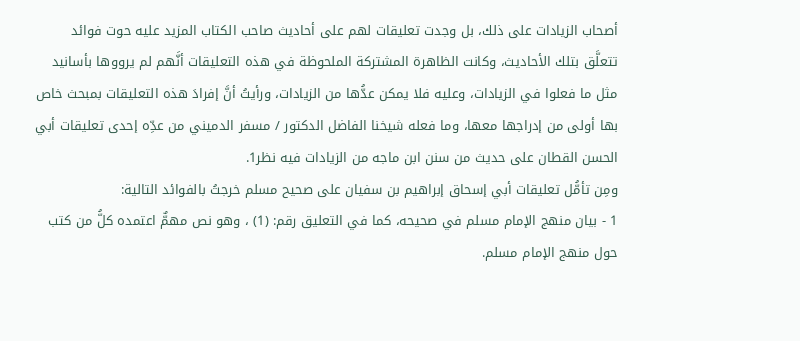أصحاب الزيادات على ذلك، بل وجدت تعليقات لهم على أحاديث صاحب الكتاب المزيد عليه حوت فوائد تتعلَّق بتلك الأحاديث، وكانت الظاهرة المشتركة الملحوظة في هذه التعليقات أنَّهم لم يرووها بأسانيد مثل ما فعلوا في الزيادات، وعليه فلا يمكن عدُّها من الزيادات، ورأيتُ أنَّ إفرادَ هذه التعليقات بمبحث خاص بها أولى من إدراجها معها، وما فعله شيخنا الفاضل الدكتور / مسفر الدميني من عدِّه إحدى تعليقات أبي الحسن القطان على حديث من سنن ابن ماجه من الزيادات فيه نظر1.
ومِن تأمُّل تعليقات أبي إسحاق إبراهيم بن سفيان على صحيح مسلم خرجتُ بالفوائد التالية:
1 - بيان منهج الإمام مسلم في صحيحه، كما في التعليق رقم: (1) ، وهو نص مهمٌّ اعتمده كلُّ من كتب حول منهج الإمام مسلم.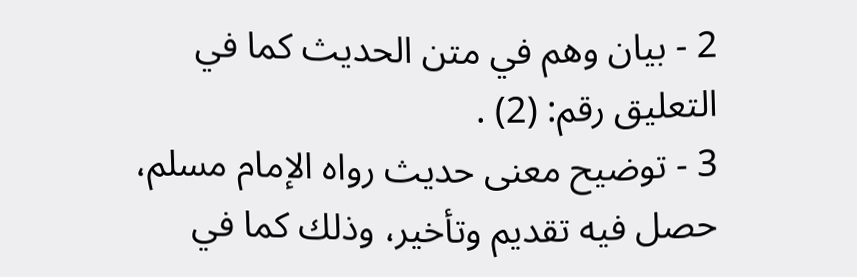2 - بيان وهم في متن الحديث كما في التعليق رقم: (2) .
3 - توضيح معنى حديث رواه الإمام مسلم، حصل فيه تقديم وتأخير، وذلك كما في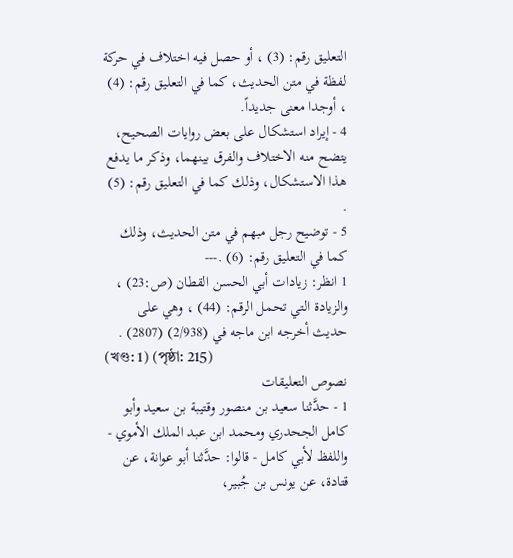التعليق رقم: (3) ، أو حصل فيه اختلاف في حركة لفظة في متن الحديث، كما في التعليق رقم: (4) ، أوجدا معنى جديداً.
4 - إيراد استشكال على بعض روايات الصحيح، يتضح منه الاختلاف والفرق بينهما، وذكر ما يدفع هذا الاستشكال، وذلك كما في التعليق رقم: (5) .
5 - توضيح رجل مبهم في متن الحديث، وذلك كما في التعليق رقم: (6) .---
1 انظر: زيادات أبي الحسن القطان (ص:23) ، والزيادة التي تحمل الرقم: (44) ، وهي على حديث أخرجه ابن ماجه في (2/938) (2807) .
(খণ্ড: 1) (পৃষ্ঠা: 215)
نصوص التعليقات
1 - حدَّثنا سعيد بن منصور وقتيبة بن سعيد وأبو كامل الجحدري ومحمد ابن عبد الملك الأموي - واللفظ لأبي كامل - قالوا: حدَّثنا أبو عوانة، عن قتادة، عن يونس بن جُبير،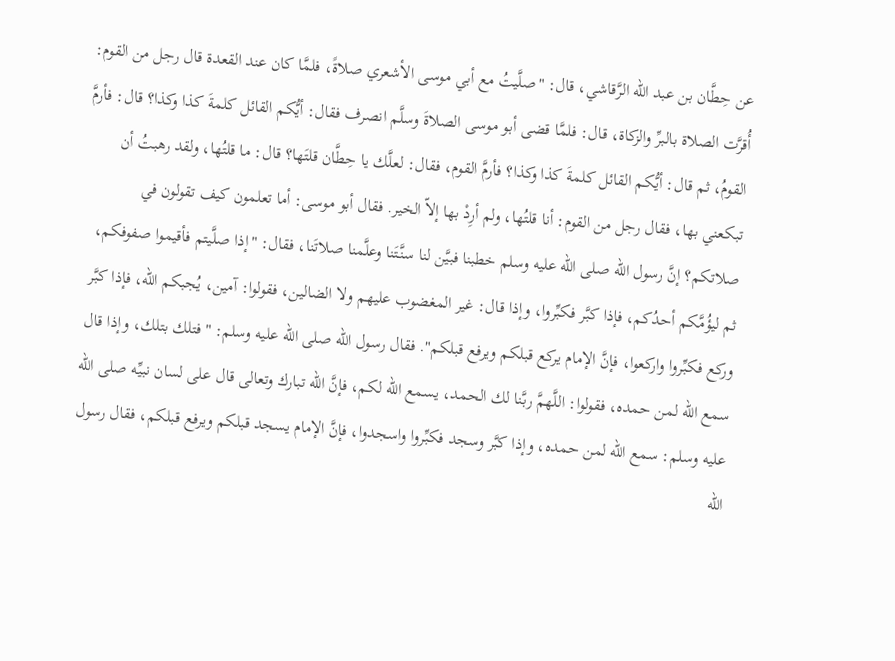عن حِطَّان بن عبد الله الرَّقاشي، قال: "صلَّيتُ مع أبي موسى الأشعري صلاةً، فلمَّا كان عند القعدة قال رجل من القوم: أُقرَّت الصلاة بالبرِّ والزكاة، قال: فلمَّا قضى أبو موسى الصلاةَ وسلَّم انصرف فقال: أيُّكم القائل كلمةَ كذا وكذا؟ قال: فأرمَّ القومُ، ثم قال: أيُّكم القائل كلمةَ كذا وكذا؟ فأرمَّ القوم، فقال: لعلَّك يا حِطَّان قلتَها؟ قال: ما قلتُها، ولقد رهبتُ أن تبكعني بها، فقال رجل من القوم: أنا قلتُها، ولم أرِدْ بها إلاّ الخير. فقال أبو موسى: أما تعلمون كيف تقولون في صلاتكم؟ إنَّ رسول الله صلى الله عليه وسلم خطبنا فبيَّن لنا سنَّتَنا وعلَّمنا صلاتَنا، فقال: "إذا صلَّيتم فأقيموا صفوفكم، ثم ليؤُمَّكم أحدُكم، فإذا كبَّر فكبِّروا، وإذا قال: غير المغضوب عليهم ولا الضالين، فقولوا: آمين، يُجبكم الله، فإذا كبَّر وركع فكبِّروا واركعوا، فإنَّ الإمام يركع قبلكم ويرفع قبلكم". فقال رسول الله صلى الله عليه وسلم: "فتلك بتلك، وإذا قال سمع الله لمن حمده، فقولوا: اللَّهمَّ ربَّنا لك الحمد، يسمع الله لكم، فإنَّ الله تبارك وتعالى قال على لسان نبيِّه صلى الله عليه وسلم: سمع الله لمن حمده، وإذا كبَّر وسجد فكبِّروا واسجدوا، فإنَّ الإمام يسجد قبلكم ويرفع قبلكم، فقال رسول الله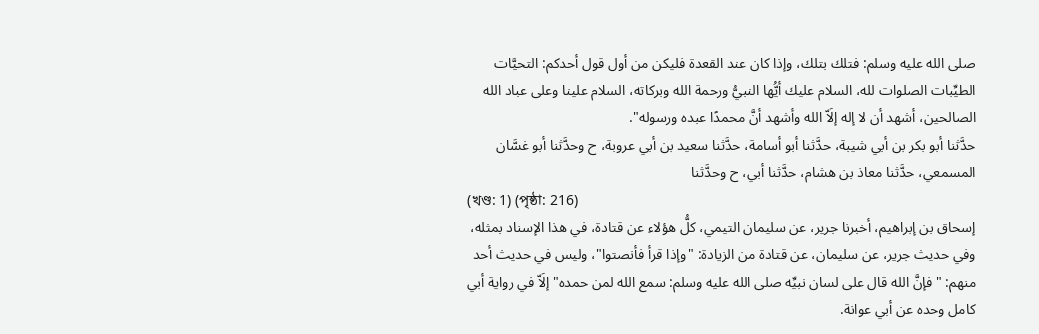صلى الله عليه وسلم: فتلك بتلك، وإذا كان عند القعدة فليكن من أول قول أحدكم: التحيَّات الطيِّبات الصلوات لله، السلام عليك أيُّها النبيُّ ورحمة الله وبركاته، السلام علينا وعلى عباد الله الصالحين، أشهد أن لا إله إلَاّ الله وأشهد أنَّ محمدًا عبده ورسوله".
حدَّثنا أبو بكر بن أبي شيبة، حدَّثنا أبو أسامة، حدَّثنا سعيد بن أبي عروبة، ح وحدَّثنا أبو غسَّان المسمعي، حدَّثنا معاذ بن هشام، حدَّثنا أبي، ح وحدَّثنا
(খণ্ড: 1) (পৃষ্ঠা: 216)
إسحاق بن إبراهيم، أخبرنا جرير، عن سليمان التيمي، كلُّ هؤلاء عن قتادة، في هذا الإسناد بمثله، وفي حديث جرير، عن سليمان، عن قتادة من الزيادة: "وإذا قرأ فأنصتوا"، وليس في حديث أحد منهم: "فإنَّ الله قال على لسان نبيِّه صلى الله عليه وسلم: سمع الله لمن حمده" إلَاّ في رواية أبي كامل وحده عن أبي عوانة.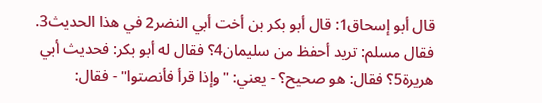قال أبو إسحاق1: قال أبو بكر بن أخت أبي النضر2 في هذا الحديث3. فقال مسلم: تريد أحفظ من سليمان4؟ فقال له أبو بكر: فحديث أبي هريرة5؟ فقال: هو صحيح؟ - يعني: "وإذا قرأ فأنصتوا" - فقال: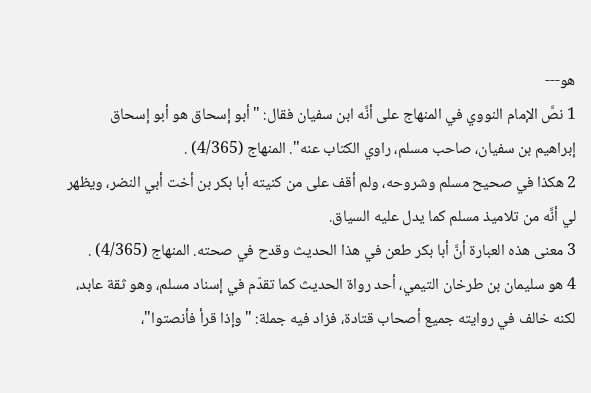هو---
1 نصَّ الإمام النووي في المنهاج على أنَّه ابن سفيان فقال: "أبو إسحاق هو أبو إسحاق إبراهيم بن سفيان، صاحب مسلم، راوي الكتاب عنه". المنهاج (4/365) .
2 هكذا في صحيح مسلم وشروحه، ولم أقف على من كنيته أبا بكر بن أخت أبي النضر، ويظهر لي أنَّه من تلاميذ مسلم كما يدل عليه السياق.
3 معنى هذه العبارة أنَّ أبا بكر طعن في هذا الحديث وقدح في صحته. المنهاج (4/365) .
4 هو سليمان بن طرخان التيمي، أحد رواة الحديث كما تقدّم في إسناد مسلم، وهو ثقة عابد، لكنه خالف في روايته جميع أصحاب قتادة، فزاد فيه جملة: "وإذا قرأ فأنصتوا"،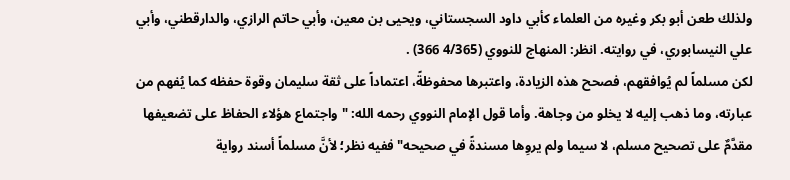ولذلك طعن أبو بكر وغيره من العلماء كأبي داود السجستاني، ويحيى بن معين، وأبي حاتم الرازي، والدارقطني، وأبي علي النيسابوري، في روايته. انظر: المنهاج للنووي (4/365 366) .
لكن مسلماً لم يُوافقهم، فصحح هذه الزيادة، واعتبرها محفوظةً، اعتماداً على ثقة سليمان وقوة حفظه كما يُفهم من عبارته، وما ذهب إليه لا يخلو من وجاهة. وأما قول الإمام النووي رحمه الله: "واجتماع هؤلاء الحفاظ على تضعيفها مقدَّمٌ على تصحيح مسلم، لا سيما ولم يروِها مسندةً في صحيحه" ففيه نظر؛ لأنَّ مسلماً أسند رواية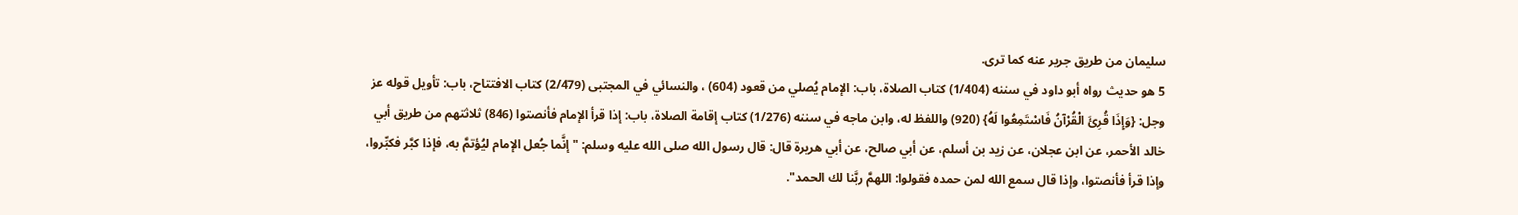سليمان من طريق جرير عنه كما ترى.
5 هو حديث رواه أبو داود في سننه (1/404) كتاب الصلاة، باب: الإمام يُصلي من قعود (604) ، والنسائي في المجتبى (2/479) كتاب الافتتاح، باب: تأويل قوله عز وجل: {وَإِذَا قُرِئَ الْقُرْآنُ فَاسْتَمِعُوا لَهُ} (920) واللفظ له، وابن ماجه في سننه (1/276) كتاب إقامة الصلاة، باب: إذا قرأ الإمام فأنصتوا (846) ثلاثتهم من طريق أبي خالد الأحمر، عن ابن عجلان، عن زيد بن أسلم، عن أبي صالح، عن أبي هريرة قال: قال رسول الله صلى الله عليه وسلم: " إنَّما جُعل الإمام ليُؤتمَّ به، فإذا كبَّر فكبِّروا، وإذا قرأ فأنصتوا، وإذا قال سمع الله لمن حمده فقولوا: اللهمَّ ربَّنا لك الحمد".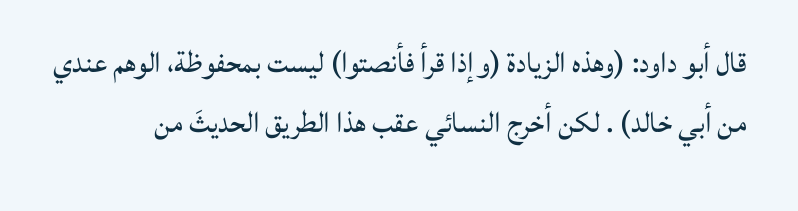قال أبو داود: (وهذه الزيادة (وإذا قرأ فأنصتوا) ليست بمحفوظة، الوهم عندي من أبي خالد) . لكن أخرج النسائي عقب هذا الطريق الحديثَ من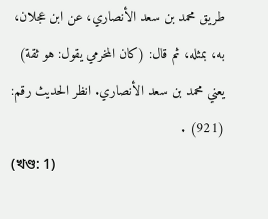طريق محمد بن سعد الأنصاري، عن ابن عجلان، به، بمثله، ثم قال: (كان المخرمي يقول: هو ثقة) يعني محمد بن سعد الأنصاري. انظر الحديث رقم: (921) .
(খণ্ড: 1)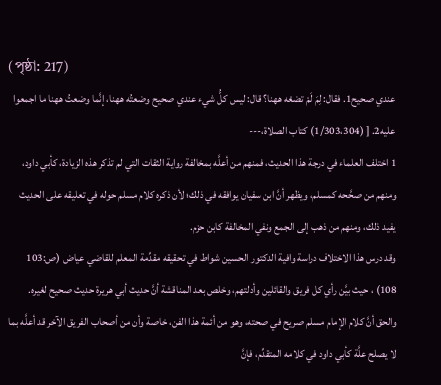(পৃষ্ঠা: 217)
عندي صحيح1. فقال: لِمَ لَمْ تضعْه ههنا؟ قال: ليس كلُّ شيء عندي صحيح وضعتُه ههنا، إنَّما وضعتُ ههنا ما اجمعوا عليه2. [ (1/303،304) كتاب الصلاة،---
1 اختلف العلماء في درجة هذا الحديث، فمنهم من أعلَّه بمخالفة رواية الثقات التي لم تذكر هذه الزيادة، كأبي داود، ومنهم من صحَّحه كمسلم، ويظهر أنَّ ابن سفيان يوافقه في ذلك؛ لأن ذكره كلام مسلم حوله في تعليقه على الحديث يفيد ذلك، ومنهم من ذهب إلى الجمع ونفي المخالفة كابن حزم.
وقد درس هذا الاختلاف دراسة وافية الدكتور الحسين شواط في تحقيقه مقدِّمة المعلم للقاضي عياض (ص:103 108) ، حيث بيَّن رأي كل فريق والقائلين وأدلتهم، وخلص بعد المناقشة أنَّ حديث أبي هريرة حديث صحيح لغيره.
والحق أنَّ كلام الإمام مسلم صريح في صحته، وهو من أئمة هذا الفن، خاصة وأن من أصحاب الفريق الآخر قد أعلَّه بما لا يصلح علَّة كأبي داود في كلامه المتقدِّم، فإنَّ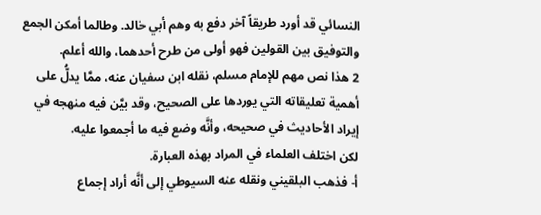النسائي قد أورد طريقاً آخر دفع به وهم أبي خالد. وطالما أمكن الجمع والتوفيق بين القولين فهو أولى من طرح أحدهما، والله أعلم.
2 هذا نص مهم للإمام مسلم، نقله ابن سفيان عنه، ممَّا يدلُّ على أهمية تعليقاته التي يوردها على الصحيح، وقد بيَّن فيه منهجه في إيراد الأحاديث في صحيحه، وأنَّه وضع فيه ما أجمعوا عليه.
لكن اختلف العلماء في المراد بهذه العبارة.
أ- فذهب البلقيني ونقله عنه السيوطي إلى أنَّه أراد إجماع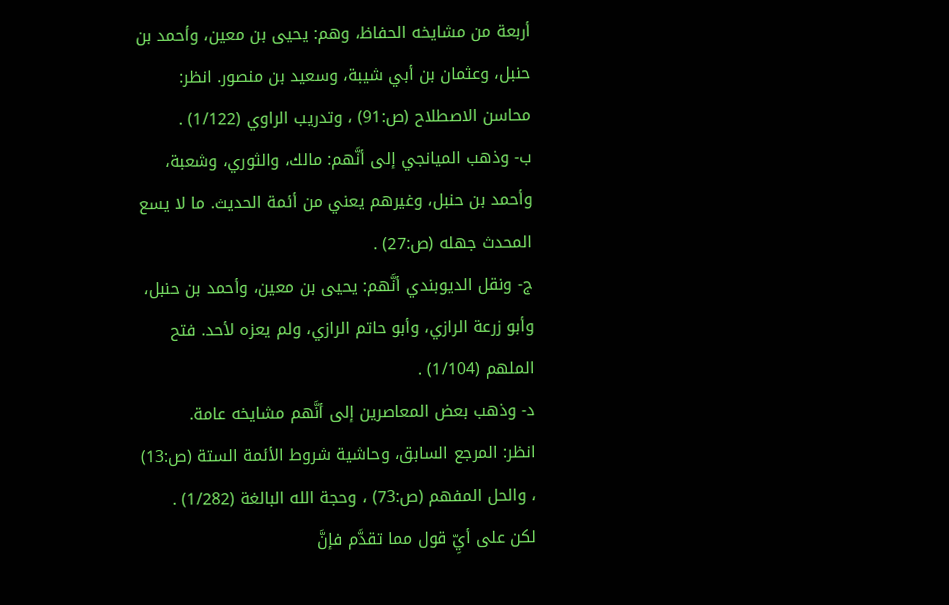أربعة من مشايخه الحفاظ، وهم: يحيى بن معين، وأحمد بن حنبل، وعثمان بن أبي شيبة، وسعيد بن منصور. انظر: محاسن الاصطلاح (ص:91) ، وتدريب الراوي (1/122) .
ب- وذهب الميانجي إلى أنَّهم: مالك، والثوري، وشعبة، وأحمد بن حنبل، وغيرهم يعني من أئمة الحديث. ما لا يسع المحدث جهله (ص:27) .
ج- ونقل الديوبندي أنَّهم: يحيى بن معين، وأحمد بن حنبل، وأبو زرعة الرازي، وأبو حاتم الرازي، ولم يعزه لأحد. فتح الملهم (1/104) .
د- وذهب بعض المعاصرين إلى أنَّهم مشايخه عامة.
انظر: المرجع السابق، وحاشية شروط الأئمة الستة (ص:13) ، والحل المفهم (ص:73) ، وحجة الله البالغة (1/282) .
لكن على أيِّ قول مما تقدَّم فإنَّ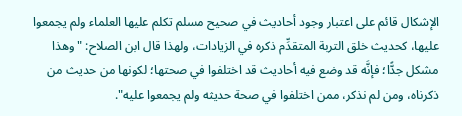الإشكال قائم على اعتبار وجود أحاديث في صحيح مسلم تكلم عليها العلماء ولم يجمعوا عليها، كحديث خلق التربة المتقدِّم ذكره في الزيادات، ولهذا قال ابن الصلاح: "وهذا مشكل جدًّا؛ فإنَّه قد وضع فيه أحاديث قد اختلفوا في صحتها؛ لكونها من حديث من ذكرناه، ومن لم نذكر، ممن اختلفوا في صحة حديثه ولم يجمعوا عليه".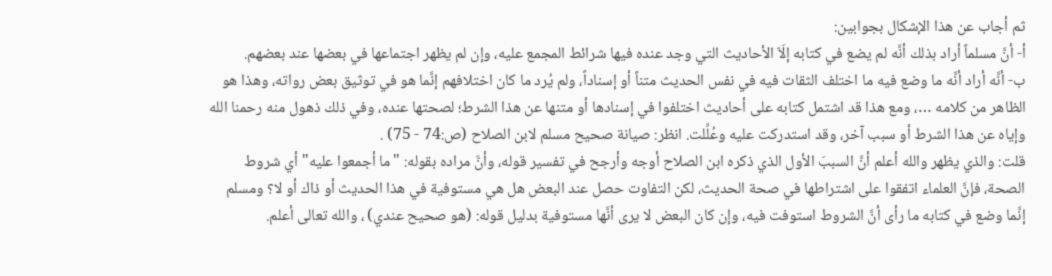ثم أجاب عن هذا الإشكال بجوابين:
أ- أنَّ مسلماً أراد بذلك أنَّه لم يضع في كتابه إلَاّ الأحاديث التي وجد عنده فيها شرائط المجمع عليه، وإن لم يظهر اجتماعها في بعضها عند بعضهم.
ب- أنَّه أراد أنَّه ما وضع فيه ما اختلف الثقات فيه في نفس الحديث متناً أو إسناداً، ولم يُرد ما كان اختلافهم إنَّما هو في توثيق بعض رواته، وهذا هو الظاهر من كلامه …، ومع هذا قد اشتمل كتابه على أحاديث اختلفوا في إسنادها أو متنها عن هذا الشرط؛ لصحتها عنده، وفي ذلك ذهول منه رحمنا الله وإياه عن هذا الشرط أو سبب آخر، وقد استدركت عليه وعُلِّلت. انظر: صيانة صحيح مسلم لابن الصلاح (ص:74 - 75) .
قلت: والذي يظهر والله أعلم أنَّ السببَ الأول الذي ذكره ابن الصلاح أوجه وأرجح في تفسير قوله، وأنَّ مراده بقوله: "ما أجمعوا عليه" أي شروط الصحة، فإنَّ العلماء اتفقوا على اشتراطها في صحة الحديث، لكن التفاوت حصل عند البعض هل هي مستوفية في هذا الحديث أو ذاك أو لا؟ ومسلم إنَّما وضع في كتابه ما رأى أنَّ الشروط استوفت فيه، وإن كان البعض لا يرى أنَّها مستوفية بدليل قوله: (هو صحيح عندي) ، والله تعالى أعلم.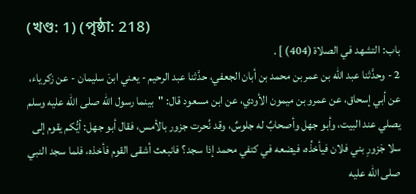(খণ্ড: 1) (পৃষ্ঠা: 218)
باب: التشهد في الصلاة (404) ] .
2 - وحدَّثنا عبد الله بن عمر بن محمد بن أبان الجعفي، حدَّثنا عبد الرحيم - يعني ابنَ سليمان - عن زكرياء، عن أبي إسحاق، عن عمرو بن ميمون الأودي، عن ابن مسعود قال: "بينما رسول الله صلى الله عليه وسلم يصلي عند البيت، وأبو جهل وأصحابٌ له جلوسٌ، وقد نُحرت جزور بالأمس، فقال أبو جهل: أيُّكم يقوم إلى سلا جَزورِ بني فلان فيأخذُه، فيضعه في كتفي محمد إذا سجد؟ فانبعث أشقى القوم فأخذه، فلما سجد النبي صلى الله عليه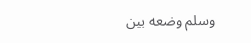وسلم وضعه بين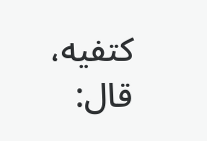كتفيه، قال: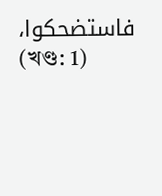فاستضحكوا،
(খণ্ড: 1)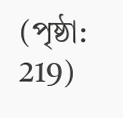(পৃষ্ঠা: 219)